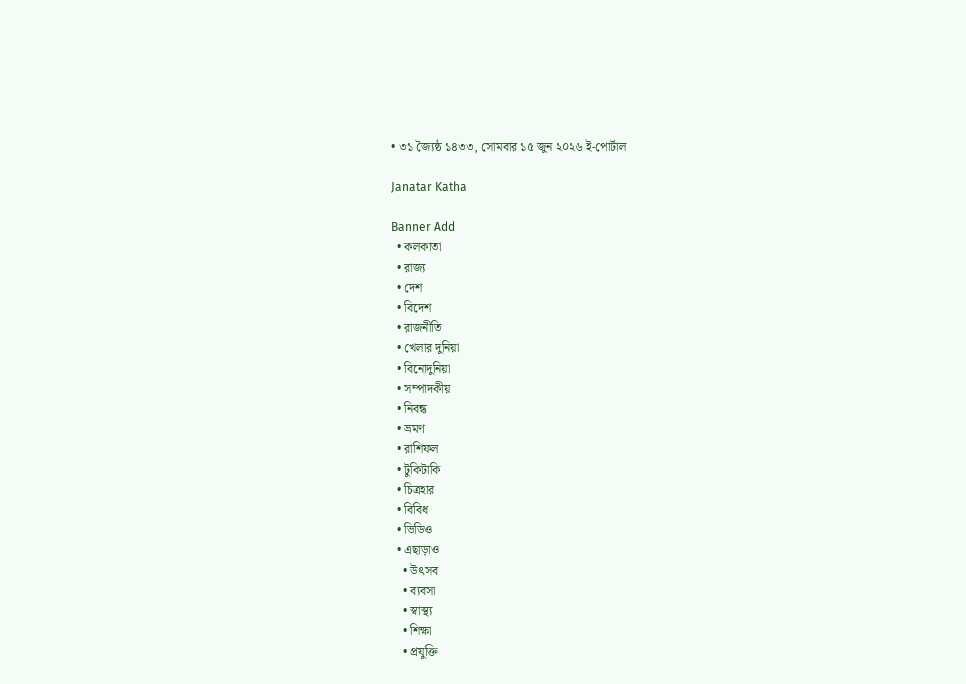• ৩১ জ্যৈষ্ঠ ১৪৩৩, সোমবার ১৫ জুন ২০২৬ ই-পোর্টাল

Janatar Katha

Banner Add
  • কলকাতা
  • রাজ্য
  • দেশ
  • বিদেশ
  • রাজনীতি
  • খেলার দুনিয়া
  • বিনোদুনিয়া
  • সম্পাদকীয়
  • নিবন্ধ
  • ভ্রমণ
  • রাশিফল
  • টুকিটাকি
  • চিত্রহার
  • বিবিধ
  • ভিডিও
  • এছাড়াও
    • উৎসব
    • ব্যবসা
    • স্বাস্থ্য
    • শিক্ষা
    • প্রযুক্তি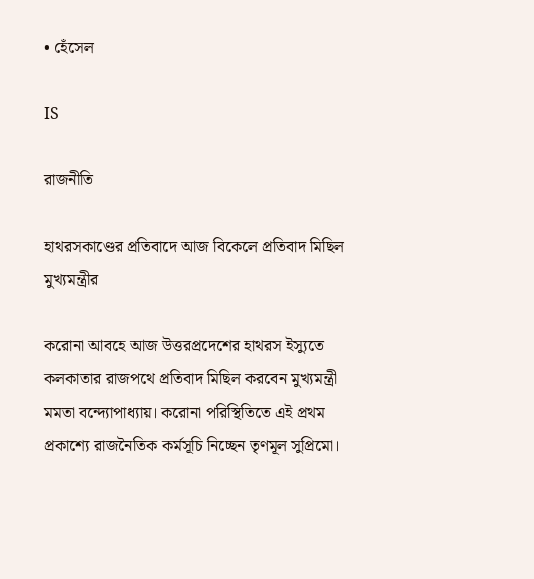• হেঁসেল

IS

রাজনীতি

হাথরসকাণ্ডের প্রতিবাদে আজ বিকেলে প্রতিবাদ মিছিল মুখ্যমন্ত্রীর

করোনা আবহে আজ উত্তরপ্রদেশের হাথরস ইস্যুতে কলকাতার রাজপথে প্রতিবাদ মিছিল করবেন মুখ্যমন্ত্রী মমতা বন্দ্যোপাধ্যায়। করোনা পরিস্থিতিতে এই প্রথম প্রকাশ্যে রাজনৈতিক কর্মসূচি নিচ্ছেন তৃণমূল সুপ্রিমো।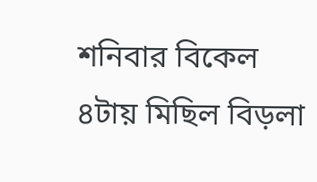শনিবার বিকেল ৪টায় মিছিল বিড়লা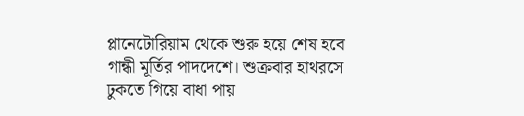প্লানেটোরিয়াম থেকে শুরু হয়ে শেষ হবে গান্ধী মূর্তির পাদদেশে। শুক্রবার হাথরসে ঢুকতে গিয়ে বাধা পায়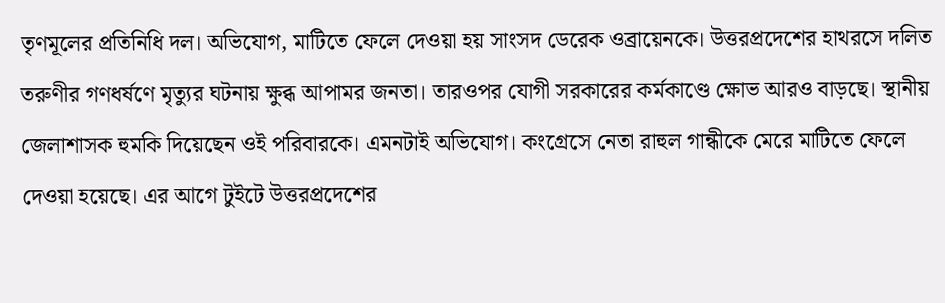তৃণমূলের প্রতিনিধি দল। অভিযোগ, মাটিতে ফেলে দেওয়া হয় সাংসদ ডেরেক ওব্রায়েনকে। উত্তরপ্রদেশের হাথরসে দলিত তরুণীর গণধর্ষণে মৃত্যুর ঘটনায় ক্ষুব্ধ আপামর জনতা। তারওপর যোগী সরকারের কর্মকাণ্ডে ক্ষোভ আরও বাড়ছে। স্থানীয় জেলাশাসক হুমকি দিয়েছেন ওই পরিবারকে। এমনটাই অভিযোগ। কংগ্রেসে নেতা রাহুল গান্ধীকে মেরে মাটিতে ফেলে দেওয়া হয়েছে। এর আগে টুইটে উত্তরপ্রদেশের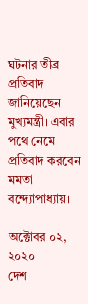ঘটনার তীব্র প্রতিবাদ জানিয়েছেন মুখ্যমন্ত্রী। এবার পথে নেমে প্রতিবাদ করবেন মমতা বন্দ্যোপাধ্যায়।

অক্টোবর ০২, ২০২০
দেশ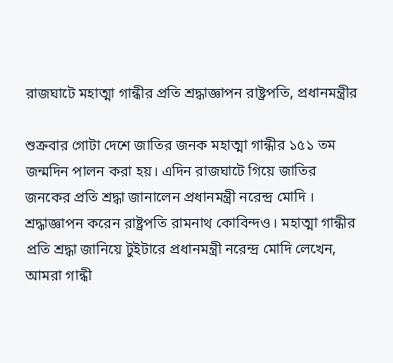রাজঘাটে মহাত্মা গান্ধীর প্রতি শ্রদ্ধাজ্ঞাপন রাষ্ট্রপতি, প্রধানমন্ত্রীর

শুক্রবার গোটা দেশে জাতির জনক মহাত্মা গান্ধীর ১৫১ তম জন্মদিন পালন করা হয়। এদিন রাজঘাটে গিয়ে জাতির জনকের প্রতি শ্রদ্ধা জানালেন প্রধানমন্ত্রী নরেন্দ্র মোদি । শ্রদ্ধাজ্ঞাপন করেন রাষ্ট্রপতি রামনাথ কোবিন্দও। মহাত্মা গান্ধীর প্রতি শ্রদ্ধা জানিয়ে টুইটারে প্রধানমন্ত্রী নরেন্দ্র মোদি লেখেন, আমরা গান্ধী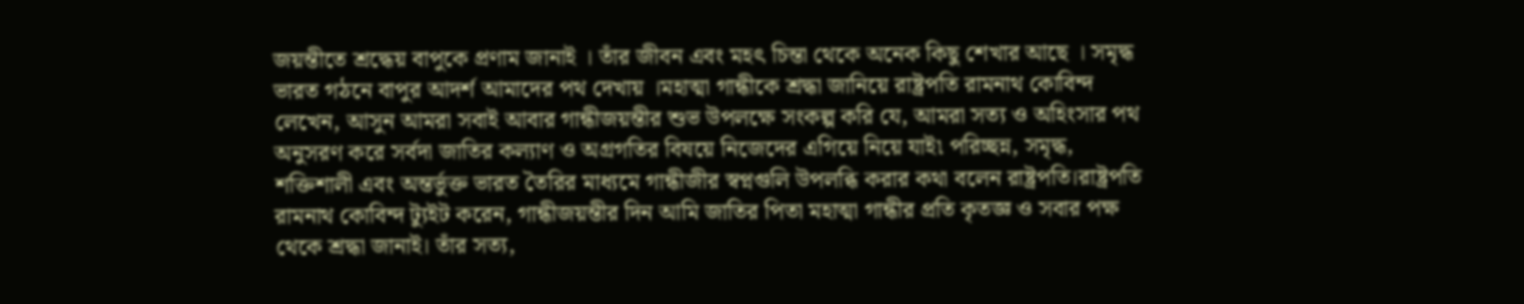জয়ন্তীতে শ্রদ্ধেয় বাপুকে প্রণাম জানাই । তাঁর জীবন এবং মহৎ চিন্তা থেকে অনেক কিছু শেখার আছে । সমৃদ্ধ ভারত গঠনে বাপুর আদর্শ আমাদের পথ দেখায় ।মহাত্মা গান্ধীকে শ্রদ্ধা জানিয়ে রাষ্ট্রপতি রামনাথ কোবিন্দ লেখেন, আসুন আমরা সবাই আবার গান্ধীজয়ন্তীর শুভ উপলক্ষে সংকল্প করি যে, আমরা সত্য ও অহিংসার পথ অনুসরণ করে সর্বদা জাতির কল্যাণ ও অগ্রগতির বিষয়ে নিজেদের এগিয়ে নিয়ে যাই৷ পরিচ্ছন্ন, সমৃদ্ধ, শক্তিশালী এবং অন্তর্ভুক্ত ভারত তৈরির মাধ্যমে গান্ধীজীর স্বপ্নগুলি উপলব্ধি করার কথা বলেন রাষ্ট্রপতি।রাষ্ট্রপতি রামনাথ কোবিন্দ ট্যুইট করেন, গান্ধীজয়ন্তীর দিন আমি জাতির পিতা মহাত্মা গান্ধীর প্রতি কৃতজ্ঞ ও সবার পক্ষ থেকে শ্রদ্ধা জানাই। তাঁর সত্য,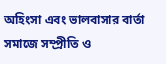অহিংসা এবং ভালবাসার বার্তা সমাজে সম্প্রীতি ও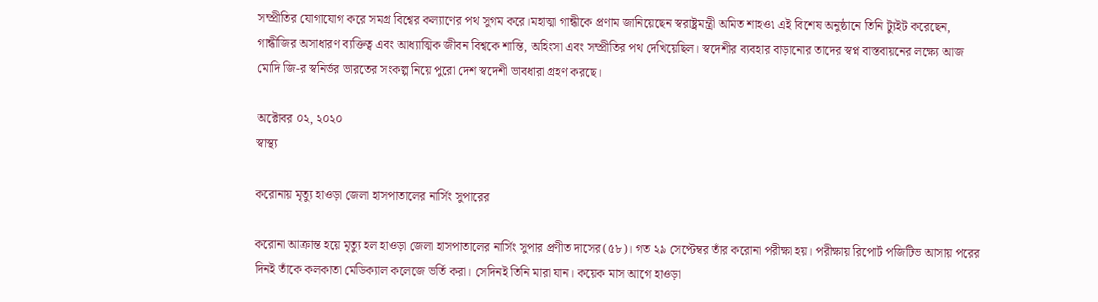সম্প্রীতির যোগাযোগ করে সমগ্র বিশ্বের কল্যাণের পথ সুগম করে।মহাত্মা গান্ধীকে প্রণাম জানিয়েছেন স্বরাষ্ট্রমন্ত্রী অমিত শাহও৷ এই বিশেষ অনুষ্ঠানে তিনি ট্যুইট করেছেন, গান্ধীজির অসাধারণ ব্যক্তিত্ব এবং আধ্যাত্মিক জীবন বিশ্বকে শান্তি, অহিংসা এবং সম্প্রীতির পথ দেখিয়েছিল। স্বদেশীর ব্যবহার বাড়ানোর তাদের স্বপ্ন বাস্তবায়নের লক্ষ্যে আজ মোদি জি-র স্বনির্ভর ভারতের সংকল্প নিয়ে পুরো দেশ স্বদেশী ভাবধারা গ্রহণ করছে।

অক্টোবর ০২, ২০২০
স্বাস্থ্য

করোনায় মৃত্যু হাওড়া জেলা হাসপাতালের নার্সিং সুপারের

করোনা আক্রান্ত হয়ে মৃত্যু হল হাওড়া জেলা হাসপাতালের নার্সিং সুপার প্রণীত দাসের(৫৮)। গত ২৯ সেপ্টেম্বর তাঁর করোনা পরীক্ষা হয়। পরীক্ষায় রিপোর্ট পজিটিভ আসায় পরের দিনই তাঁকে কলকাতা মেডিক্যাল কলেজে ভর্তি করা। সেদিনই তিনি মারা যান। কয়েক মাস আগে হাওড়া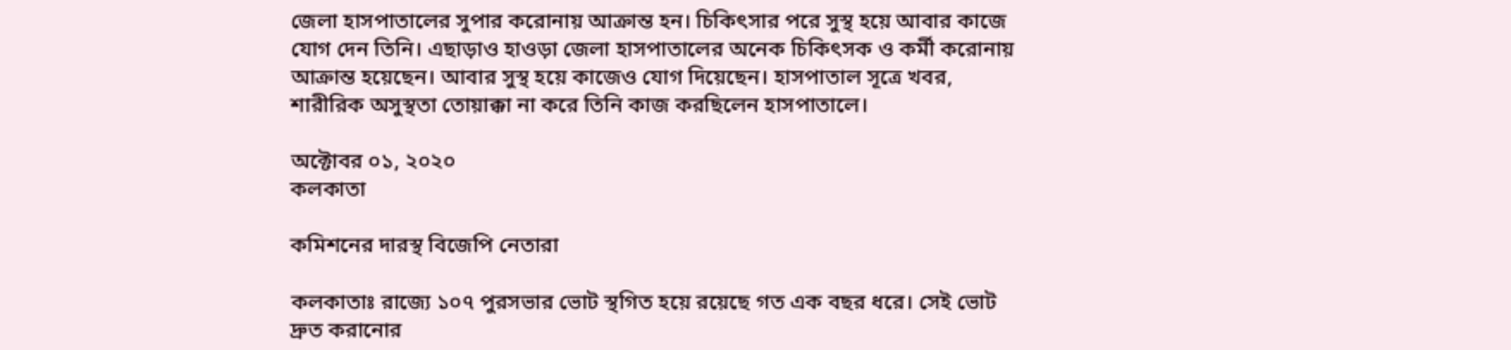জেলা হাসপাতালের সুপার করোনায় আক্রান্ত হন। চিকিৎসার পরে সুস্থ হয়ে আবার কাজে যোগ দেন তিনি। এছাড়াও হাওড়া জেলা হাসপাতালের অনেক চিকিৎসক ও কর্মী করোনায় আক্রান্ত হয়েছেন। আবার সুস্থ হয়ে কাজেও যোগ দিয়েছেন। হাসপাতাল সূত্রে খবর, শারীরিক অসুস্থতা তোয়াক্কা না করে তিনি কাজ করছিলেন হাসপাতালে।

অক্টোবর ০১, ২০২০
কলকাতা

কমিশনের দারস্থ বিজেপি নেতারা

কলকাতাঃ রাজ্যে ১০৭ পুরসভার ভোট স্থগিত হয়ে রয়েছে গত এক বছর ধরে। সেই ভোট দ্রুত করানোর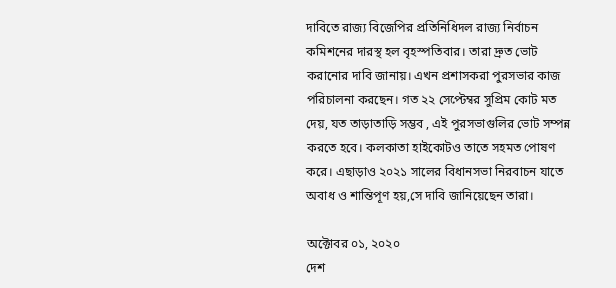দাবিতে রাজ্য বিজেপির প্রতিনিধিদল রাজ্য নির্বাচন কমিশনের দারস্থ হল বৃহস্পতিবার। তারা দ্রুত ভোট করানোর দাবি জানায়। এখন প্রশাসকরা পুরসভার কাজ পরিচালনা করছেন। গত ২২ সেপ্টেম্বর সুপ্রিম কোট মত দেয়, যত তাড়াতাড়ি সম্ভব , এই পুরসভাগুলির ভোট সম্পন্ন করতে হবে। কলকাতা হাইকোটও তাতে সহমত পোষণ করে। এছাড়াও ২০২১ সালের বিধানসভা নিরবাচন যাতে অবাধ ও শান্তিপূণ হয়,সে দাবি জানিয়েছেন তারা।

অক্টোবর ০১, ২০২০
দেশ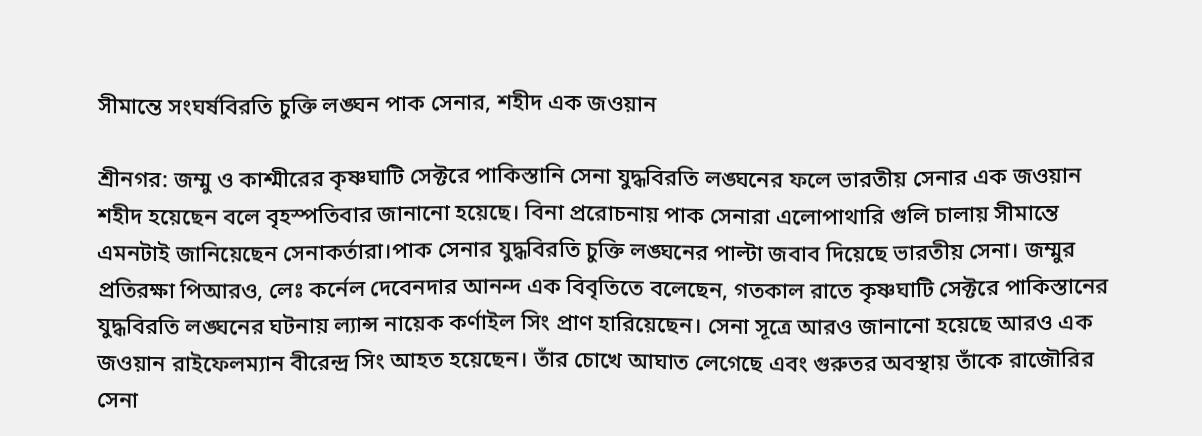সীমান্তে সংঘর্ষবিরতি চুক্তি লঙ্ঘন পাক সেনার, শহীদ এক জওয়ান

শ্রীনগর: জম্মু ও কাশ্মীরের কৃষ্ণঘাটি সেক্টরে পাকিস্তানি সেনা যুদ্ধবিরতি লঙ্ঘনের ফলে ভারতীয় সেনার এক জওয়ান শহীদ হয়েছেন বলে বৃহস্পতিবার জানানো হয়েছে। বিনা প্ররোচনায় পাক সেনারা এলোপাথারি গুলি চালায় সীমান্তে এমনটাই জানিয়েছেন সেনাকর্তারা।পাক সেনার যুদ্ধবিরতি চুক্তি লঙ্ঘনের পাল্টা জবাব দিয়েছে ভারতীয় সেনা। জম্মুর প্রতিরক্ষা পিআরও, লেঃ কর্নেল দেবেনদার আনন্দ এক বিবৃতিতে বলেছেন, গতকাল রাতে কৃষ্ণঘাটি সেক্টরে পাকিস্তানের যুদ্ধবিরতি লঙ্ঘনের ঘটনায় ল্যান্স নায়েক কর্ণাইল সিং প্রাণ হারিয়েছেন। সেনা সূত্রে আরও জানানো হয়েছে আরও এক জওয়ান রাইফেলম্যান বীরেন্দ্র সিং আহত হয়েছেন। তাঁর চোখে আঘাত লেগেছে এবং গুরুতর অবস্থায় তাঁকে রাজৌরির সেনা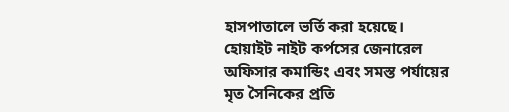হাসপাতালে ভর্তি করা হয়েছে। হোয়াইট নাইট কর্পসের জেনারেল অফিসার কমান্ডিং এবং সমস্ত পর্যায়ের মৃত সৈনিকের প্রতি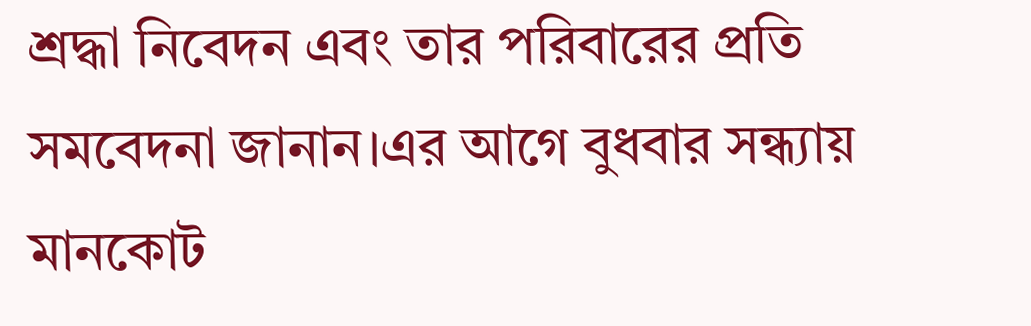শ্রদ্ধা নিবেদন এবং তার পরিবারের প্রতি সমবেদনা জানান।এর আগে বুধবার সন্ধ্যায় মানকোট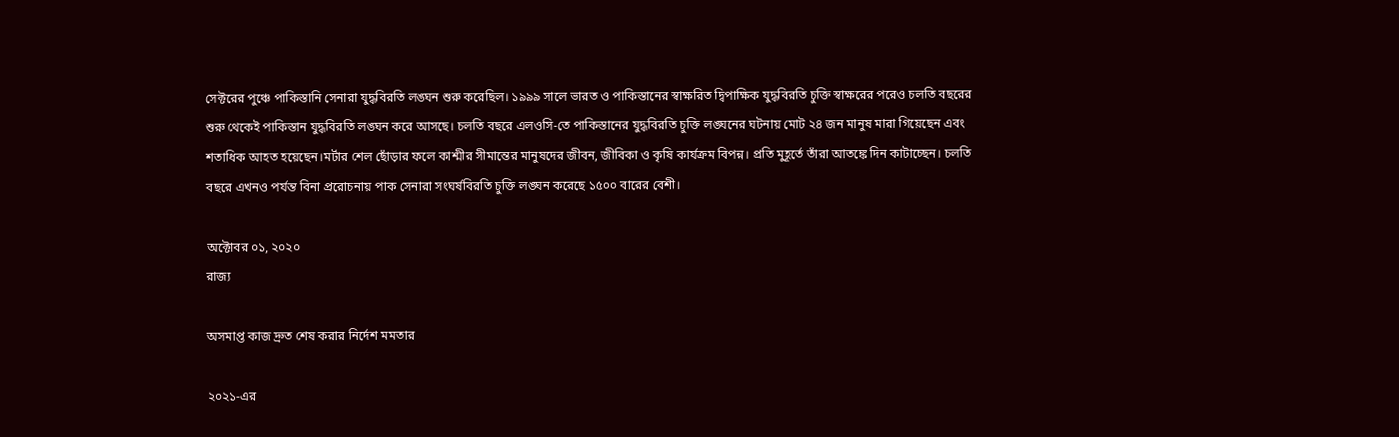সেক্টরের পুঞ্চে পাকিস্তানি সেনারা যুদ্ধবিরতি লঙ্ঘন শুরু করেছিল। ১৯৯৯ সালে ভারত ও পাকিস্তানের স্বাক্ষরিত দ্বিপাক্ষিক যুদ্ধবিরতি চুক্তি স্বাক্ষরের পরেও চলতি বছরের শুরু থেকেই পাকিস্তান যুদ্ধবিরতি লঙ্ঘন করে আসছে। চলতি বছরে এলওসি-তে পাকিস্তানের যুদ্ধবিরতি চুক্তি লঙ্ঘনের ঘটনায় মোট ২৪ জন মানুষ মারা গিয়েছেন এবং শতাধিক আহত হয়েছেন।মর্টার শেল ছোঁড়ার ফলে কাশ্মীর সীমান্তের মানুষদের জীবন, জীবিকা ও কৃষি কার্যক্রম বিপন্ন। প্রতি মুহূর্তে তাঁরা আতঙ্কে দিন কাটাচ্ছেন। চলতি বছরে এখনও পর্যন্ত বিনা প্ররোচনায় পাক সেনারা সংঘর্ষবিরতি চুক্তি লঙ্ঘন করেছে ১৫০০ বারের বেশী।

অক্টোবর ০১, ২০২০
রাজ্য

অসমাপ্ত কাজ দ্রুত শেষ করার নির্দেশ মমতার

২০২১-এর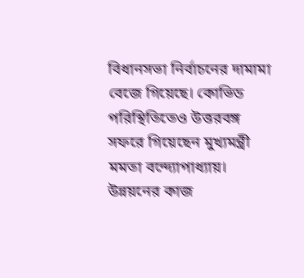বিধানসভা নির্বাচনের দামামা বেজে গিয়েছে। কোভিড পরিস্থিতিতেও উত্তরবঙ্গ সফরে গিয়েছেন মুখ্যমন্ত্রী মমতা বন্দ্যোপাধ্যায়। উন্নয়নের কাজ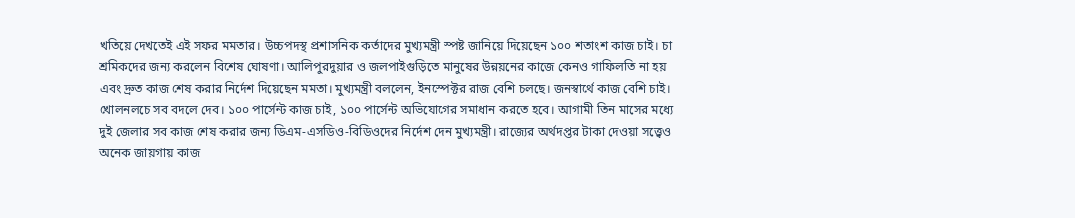খতিয়ে দেখতেই এই সফর মমতার। উচ্চপদস্থ প্রশাসনিক কর্তাদের মুখ্যমন্ত্রী স্পষ্ট জানিয়ে দিয়েছেন ১০০ শতাংশ কাজ চাই। চা শ্রমিকদের জন্য করলেন বিশেষ ঘোষণা। আলিপুরদুয়ার ও জলপাইগুড়িতে মানুষের উন্নয়নের কাজে কেনও গাফিলতি না হয় এবং দ্রুত কাজ শেষ করার নির্দেশ দিয়েছেন মমতা। মুখ্যমন্ত্রী বললেন, ইনস্পেক্টর রাজ বেশি চলছে। জনস্বার্থে কাজ বেশি চাই। খোলনলচে সব বদলে দেব। ১০০ পার্সেন্ট কাজ চাই, ১০০ পার্সেন্ট অভিযোগের সমাধান করতে হবে। আগামী তিন মাসের মধ্যে দুই জেলার সব কাজ শেষ করার জন্য ডিএম-এসডিও-বিডিওদের নির্দেশ দেন মুখ্যমন্ত্রী। রাজ্যের অর্থদপ্তর টাকা দেওয়া সত্ত্বেও অনেক জায়গায় কাজ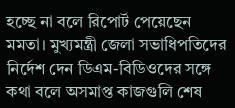হচ্ছে না বলে রিপোর্ট পেয়েছেন মমতা। মুখ্যমন্ত্রী জেলা সভাধিপতিদের নির্দেশ দেন ডিএম-বিডিওদের সঙ্গে কথা বলে অসমাপ্ত কাজগুলি শেষ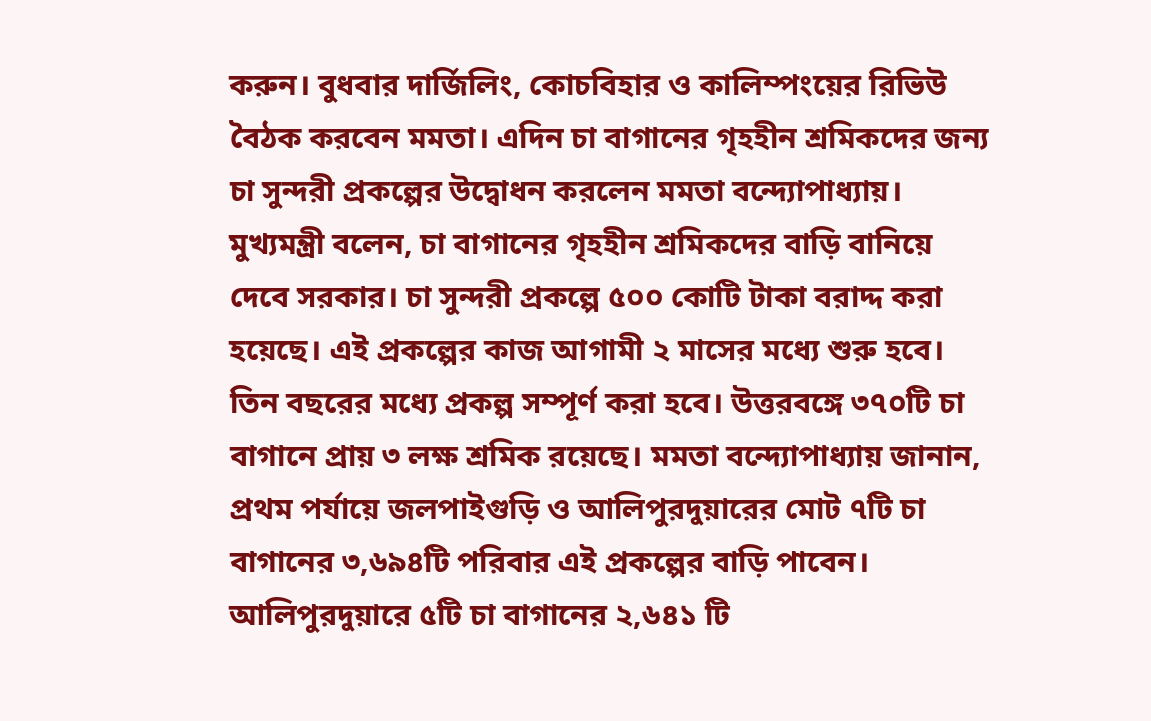করুন। বুধবার দার্জিলিং, কোচবিহার ও কালিম্পংয়ের রিভিউ বৈঠক করবেন মমতা। এদিন চা বাগানের গৃহহীন শ্রমিকদের জন্য চা সুন্দরী প্রকল্পের উদ্বোধন করলেন মমতা বন্দ্যোপাধ্যায়। মুখ্যমন্ত্রী বলেন, চা বাগানের গৃহহীন শ্রমিকদের বাড়ি বানিয়ে দেবে সরকার। চা সুন্দরী প্রকল্পে ৫০০ কোটি টাকা বরাদ্দ করা হয়েছে। এই প্রকল্পের কাজ আগামী ২ মাসের মধ্যে শুরু হবে। তিন বছরের মধ্যে প্রকল্প সম্পূর্ণ করা হবে। উত্তরবঙ্গে ৩৭০টি চা বাগানে প্রায় ৩ লক্ষ শ্রমিক রয়েছে। মমতা বন্দ্যোপাধ্যায় জানান, প্রথম পর্যায়ে জলপাইগুড়ি ও আলিপুরদুয়ারের মোট ৭টি চা বাগানের ৩,৬৯৪টি পরিবার এই প্রকল্পের বাড়ি পাবেন। আলিপুরদুয়ারে ৫টি চা বাগানের ২,৬৪১ টি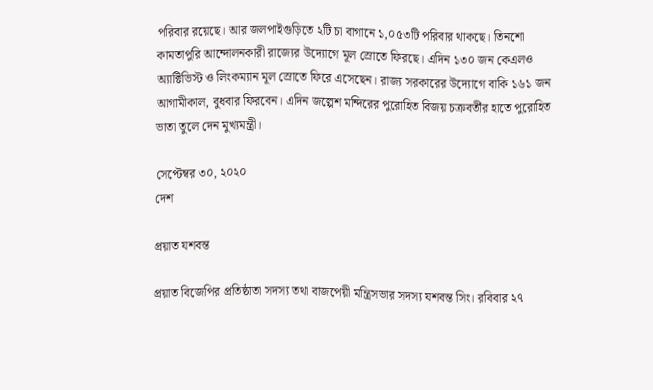পরিবার রয়েছে। আর জলপাইগুড়িতে ২টি চা বাগানে ১,০৫৩টি পরিবার থাকছে। তিনশো কামতাপুরি আন্দোলনকারী রাজ্যের উদ্যোগে মূল স্রোতে ফিরছে। এদিন ১৩০ জন কেএলও অ্যাক্টিভিস্ট ও লিংকম্যান মূল স্রোতে ফিরে এসেছেন। রাজ্য সরকারের উদ্যোগে বাকি ১৬১ জন আগামীকাল, বুধবার ফিরবেন। এদিন জল্পেশ মন্দিরের পুরোহিত বিজয় চক্রবর্তীর হাতে পুরোহিত ভাতা তুলে দেন মুখ্যমন্ত্রী।

সেপ্টেম্বর ৩০, ২০২০
দেশ

প্রয়াত যশবন্ত

প্রয়াত বিজেপির প্রতিষ্ঠাতা সদস্য তথা বাজপেয়ী মন্ত্রিসভার সদস্য যশবন্ত সিং। রবিবার ২৭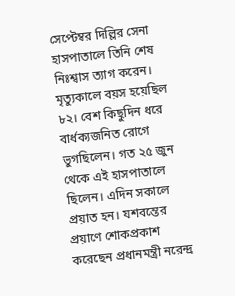সেপ্টেম্বর দিল্লির সেনা হাসপাতালে তিনি শেষ নিঃশ্বাস ত্যাগ করেন। মৃত্যুকালে বয়স হয়েছিল ৮২। বেশ কিছুদিন ধরে বার্ধক্যজনিত রোগে ভুগছিলেন। গত ২৫ জুন থেকে এই হাসপাতালে ছিলেন। এদিন সকালে প্রয়াত হন। যশবন্তের প্রয়াণে শোকপ্রকাশ করেছেন প্রধানমন্ত্রী নরেন্দ্র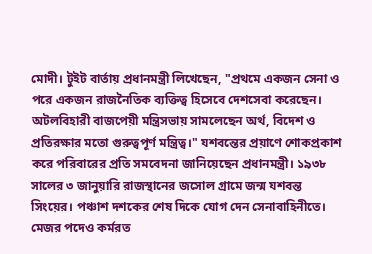মোদী। টুইট বার্তায় প্রধানমন্ত্রী লিখেছেন, "প্রথমে একজন সেনা ও পরে একজন রাজনৈতিক ব্যক্তিত্ব হিসেবে দেশসেবা করেছেন। অটলবিহারী বাজপেয়ী মন্ত্রিসভায় সামলেছেন অর্থ, বিদেশ ও প্রতিরক্ষার মতো গুরুত্বপূর্ণ মন্ত্রিত্ব।" যশবন্তের প্রয়াণে শোকপ্রকাশ করে পরিবারের প্রতি সমবেদনা জানিয়েছেন প্রধানমন্ত্রী। ১৯৩৮ সালের ৩ জানুয়ারি রাজস্থানের জসোল গ্রামে জন্ম যশবন্ত সিংয়ের। পঞ্চাশ দশকের শেষ দিকে যোগ দেন সেনাবাহিনীতে। মেজর পদেও কর্মরত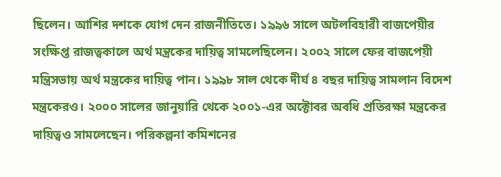ছিলেন। আশির দশকে যোগ দেন রাজনীতিতে। ১৯৯৬ সালে অটলবিহারী বাজপেয়ীর সংক্ষিপ্ত রাজত্বকালে অর্থ মন্ত্রকের দায়িত্ব সামলেছিলেন। ২০০২ সালে ফের বাজপেয়ী মন্ত্রিসভায় অর্থ মন্ত্রকের দায়িত্ব পান। ১৯৯৮ সাল থেকে দীর্ঘ ৪ বছর দায়িত্ব সামলান বিদেশ মন্ত্রকেরও। ২০০০ সালের জানুয়ারি থেকে ২০০১-এর অক্টোবর অবধি প্রতিরক্ষা মন্ত্রকের দায়িত্বও সামলেছেন। পরিকল্পনা কমিশনের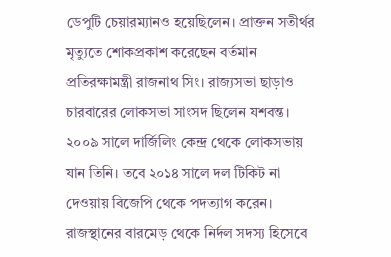ডেপুটি চেয়ারম্যানও হয়েছিলেন। প্রাক্তন সতীর্থর মৃত্যুতে শোকপ্রকাশ করেছেন বর্তমান প্রতিরক্ষামন্ত্রী রাজনাথ সিং। রাজ্যসভা ছাড়াও চারবারের লোকসভা সাংসদ ছিলেন যশবন্ত। ২০০৯ সালে দার্জিলিং কেন্দ্র থেকে লোকসভায় যান তিনি। তবে ২০১৪ সালে দল টিকিট না দেওয়ায় বিজেপি থেকে পদত্যাগ করেন। রাজস্থানের বারমেড় থেকে নির্দল সদস্য হিসেবে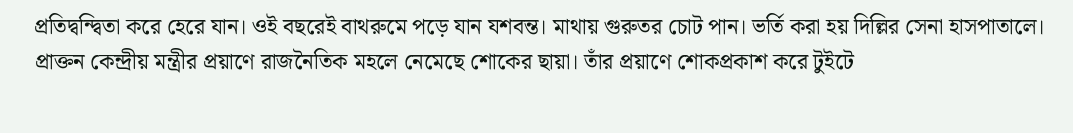প্রতিদ্বন্দ্বিতা করে হেরে যান। ওই বছরেই বাথরুমে পড়ে যান যশবন্ত। মাথায় গুরুতর চোট পান। ভর্তি করা হয় দিল্লির সেনা হাসপাতালে। প্রাক্তন কেন্দ্রীয় মন্ত্রীর প্রয়াণে রাজনৈতিক মহলে নেমেছে শোকের ছায়া। তাঁর প্রয়াণে শোকপ্রকাশ করে টুইটে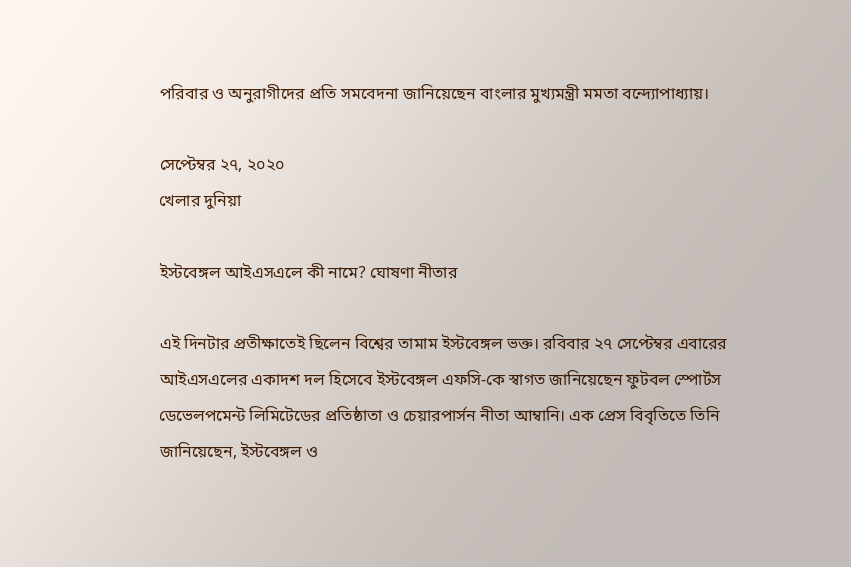পরিবার ও অনুরাগীদের প্রতি সমবেদনা জানিয়েছেন বাংলার মুখ্যমন্ত্রী মমতা বন্দ্যোপাধ্যায়।

সেপ্টেম্বর ২৭, ২০২০
খেলার দুনিয়া

ইস্টবেঙ্গল আইএসএলে কী নামে? ঘোষণা নীতার

এই দিনটার প্রতীক্ষাতেই ছিলেন বিশ্বের তামাম ইস্টবেঙ্গল ভক্ত। রবিবার ২৭ সেপ্টেম্বর এবারের আইএসএলের একাদশ দল হিসেবে ইস্টবেঙ্গল এফসি-কে স্বাগত জানিয়েছেন ফুটবল স্পোর্টস ডেভেলপমেন্ট লিমিটেডের প্রতিষ্ঠাতা ও চেয়ারপার্সন নীতা আম্বানি। এক প্রেস বিবৃতিতে তিনি জানিয়েছেন, ইস্টবেঙ্গল ও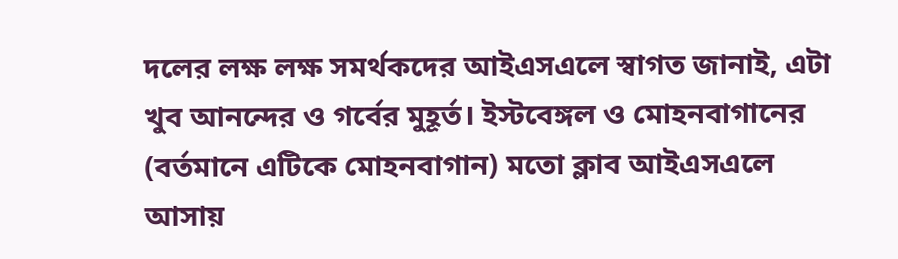দলের লক্ষ লক্ষ সমর্থকদের আইএসএলে স্বাগত জানাই, এটা খুব আনন্দের ও গর্বের মুহূর্ত। ইস্টবেঙ্গল ও মোহনবাগানের (বর্তমানে এটিকে মোহনবাগান) মতো ক্লাব আইএসএলে আসায়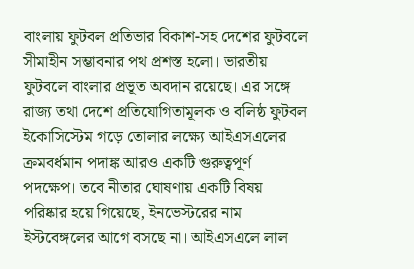বাংলায় ফুটবল প্রতিভার বিকাশ-সহ দেশের ফুটবলে সীমাহীন সম্ভাবনার পথ প্রশস্ত হলো। ভারতীয় ফুটবলে বাংলার প্রভূত অবদান রয়েছে। এর সঙ্গে রাজ্য তথা দেশে প্রতিযোগিতামূলক ও বলিষ্ঠ ফুটবল ইকোসিস্টেম গড়ে তোলার লক্ষ্যে আইএসএলের ক্রমবর্ধমান পদাঙ্ক আরও একটি গুরুত্বপূর্ণ পদক্ষেপ। তবে নীতার ঘোষণায় একটি বিষয় পরিষ্কার হয়ে গিয়েছে, ইনভেস্টরের নাম ইস্টবেঙ্গলের আগে বসছে না। আইএসএলে লাল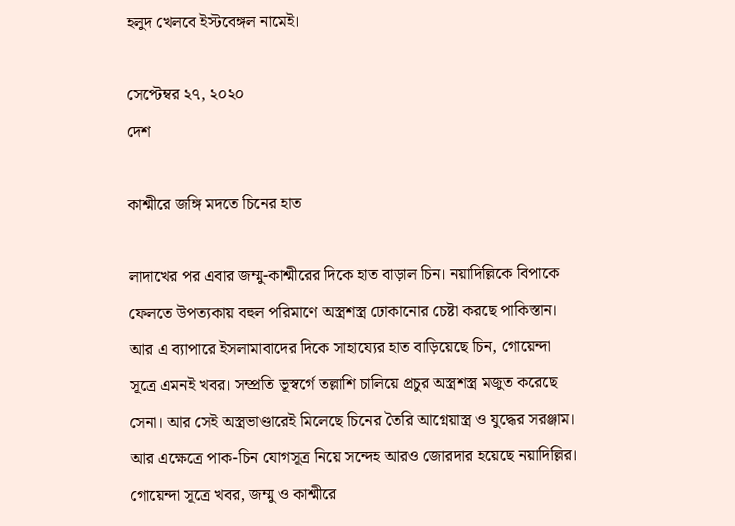হলুদ খেলবে ইস্টবেঙ্গল নামেই।

সেপ্টেম্বর ২৭, ২০২০
দেশ

কাশ্মীরে জঙ্গি মদতে চিনের হাত

লাদাখের পর এবার জম্মু-কাশ্মীরের দিকে হাত বাড়াল চিন। নয়াদিল্লিকে বিপাকে ফেলতে উপত্যকায় বহুল পরিমাণে অস্ত্রশস্ত্র ঢোকানোর চেষ্টা করছে পাকিস্তান। আর এ ব্যাপারে ইসলামাবাদের দিকে সাহায্যের হাত বাড়িয়েছে চিন, গোয়েন্দা সূত্রে এমনই খবর। সম্প্রতি ভূস্বর্গে তল্লাশি চালিয়ে প্রচুর অস্ত্রশস্ত্র মজুত করেছে সেনা। আর সেই অস্ত্রভাণ্ডারেই মিলেছে চিনের তৈরি আগ্নেয়াস্ত্র ও যুদ্ধের সরঞ্জাম। আর এক্ষেত্রে পাক-চিন যোগসূত্র নিয়ে সন্দেহ আরও জোরদার হয়েছে নয়াদিল্লির। গোয়েন্দা সূত্রে খবর, জম্মু ও কাশ্মীরে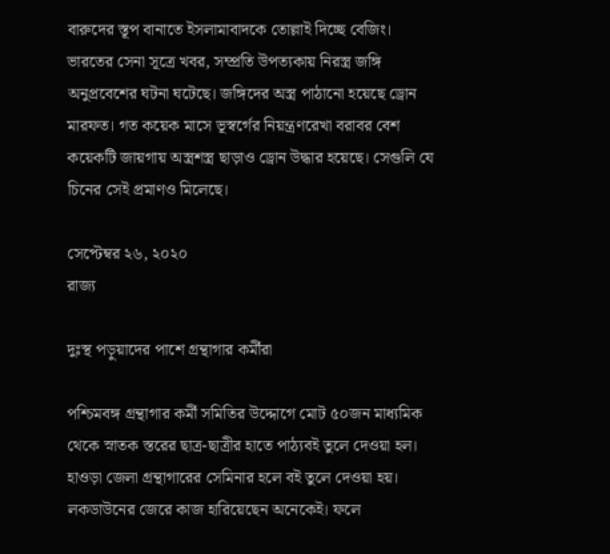বারুদের স্তূপ বানাতে ইসলামাবাদকে তোল্লাই দিচ্ছে বেজিং। ভারতের সেনা সূত্রে খবর, সম্প্রতি উপত্যকায় নিরস্ত্র জঙ্গি অনুপ্রবেশের ঘটনা ঘটেছে‌। জঙ্গিদের অস্ত্র পাঠানো হয়েছে ড্রোন মারফত। গত কয়েক মাসে ভূস্বর্গের নিয়ন্ত্রণরেখা বরাবর বেশ কয়েকটি জায়গায় অস্ত্রশস্ত্র ছাড়াও ড্রোন উদ্ধার হয়েছে। সেগুলি যে চিনের সেই প্রমাণও মিলেছে।

সেপ্টেম্বর ২৬, ২০২০
রাজ্য

দুঃস্থ পড়ুয়াদের পাশে গ্রন্থাগার কর্মীরা

পশ্চিমবঙ্গ গ্রন্থাগার কর্মী সমিতির উদ্দোগে মোট ৫০জন মাধ্যমিক থেকে স্নাতক স্তরের ছাত্র-ছাত্রীর হাতে পাঠ্যবই তুলে দেওয়া হল। হাওড়া জেলা গ্রন্থাগারের সেমিনার হলে বই তুলে দেওয়া হয়। লকডাউনের জেরে কাজ হারিয়েছেন অনেকেই। ফলে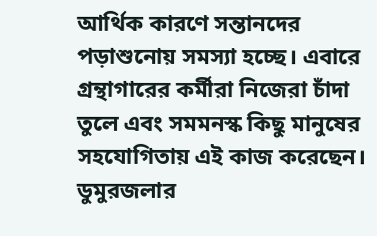আর্থিক কারণে সন্তানদের পড়াশুনোয় সমস্যা হচ্ছে। এবারে গ্রন্থাগারের কর্মীরা নিজেরা চাঁদা তুলে এবং সমমনস্ক কিছু মানুষের সহযোগিতায় এই কাজ করেছেন। ডুমুরজলার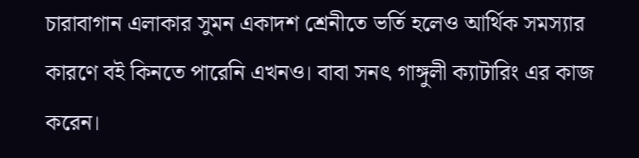চারাবাগান এলাকার সুমন একাদশ শ্রেনীতে ভর্তি হলেও আর্থিক সমস্যার কারণে বই কিনতে পারেনি এখনও। বাবা সনৎ গাঙ্গুলী ক্যাটারিং এর কাজ করেন।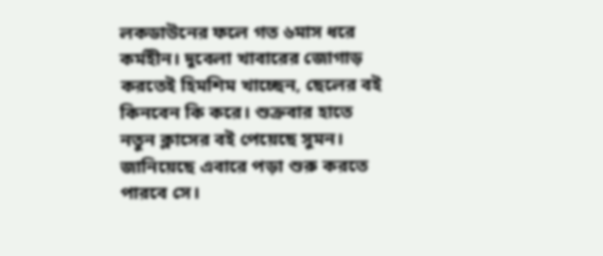লকডাউনের ফলে গত ৬মাস ধরে কর্মহীন। দুবেলা খাবারের জোগাড় করতেই হিমশিম খাচ্ছেন, ছেলের বই কিনবেন কি করে। শুক্রবার হাতে নতুন ক্লাসের বই পেয়েছে সুমন। জানিয়েছে এবারে পড়া শুরু করতে পারবে সে।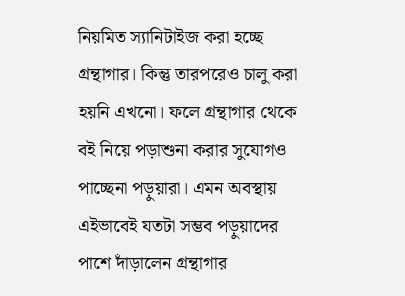নিয়মিত স্যানিটাইজ করা হচ্ছে গ্রন্থাগার। কিন্তু তারপরেও চালু করা হয়নি এখনো। ফলে গ্রন্থাগার থেকে বই নিয়ে পড়াশুনা করার সুযোগও পাচ্ছেনা পড়ুয়ারা। এমন অবস্থায় এইভাবেই যতটা সম্ভব পড়ুয়াদের পাশে দাঁড়ালেন গ্রন্থাগার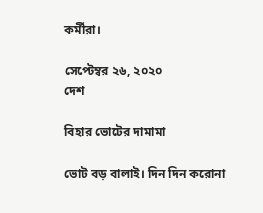কর্মীরা।

সেপ্টেম্বর ২৬, ২০২০
দেশ

বিহার ভোটের দামামা

ভোট বড় বালাই। দিন দিন করোনা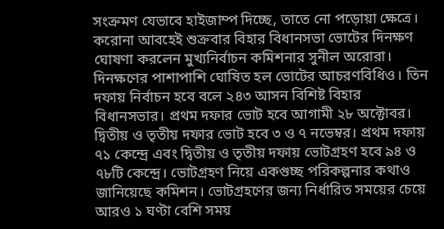সংক্রমণ যেভাবে হাইজাম্প দিচ্ছে, তাতে নো পড়োয়া ক্ষেত্রে। করোনা আবহেই শুক্রবার বিহার বিধানসভা ভোটের দিনক্ষণ ঘোষণা করলেন মুখ‍্যনির্বাচন কমিশনার সুনীল অরোরা। দিনক্ষণের পাশাপাশি ঘোষিত হল ভোটের আচরণবিধিও। তিন দফায় নির্বাচন হবে বলে ২৪৩ আসন বিশিষ্ট বিহার বিধানসভার। প্রথম দফার ভোট হবে আগামী ২৮ অক্টোবর। দ্বিতীয় ও তৃতীয় দফার ভোট হবে ৩ ও ৭ নভেম্বর। প্রথম দফায় ৭১ কেন্দ্রে এবং দ্বিতীয় ও তৃতীয় দফায় ভোটগ্রহণ হবে ৯৪ ও ৭৮টি কেন্দ্রে। ভোটগ্রহণ নিয়ে একগুচ্ছ পরিকল্পনার কথাও জানিয়েছে কমিশন। ভোটগ্রহণের জন‍্য নির্ধারিত সময়ের চেয়ে আরও ১ ঘণ্টা বেশি সময়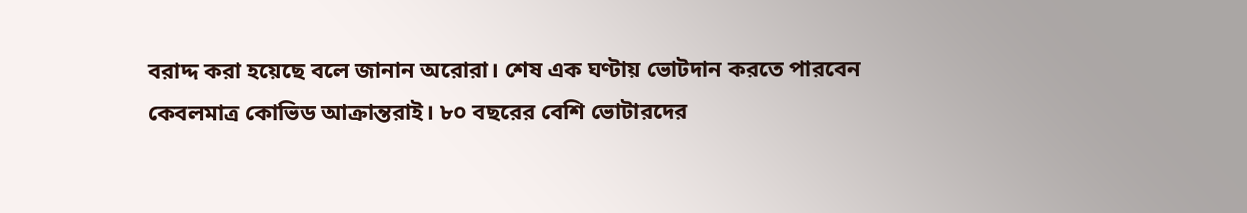বরাদ্দ করা হয়েছে বলে জানান অরোরা। শেষ এক ঘণ্টায় ভোটদান করতে পারবেন কেবলমাত্র কোভিড আক্রান্তরাই। ৮০ বছরের বেশি ভোটারদের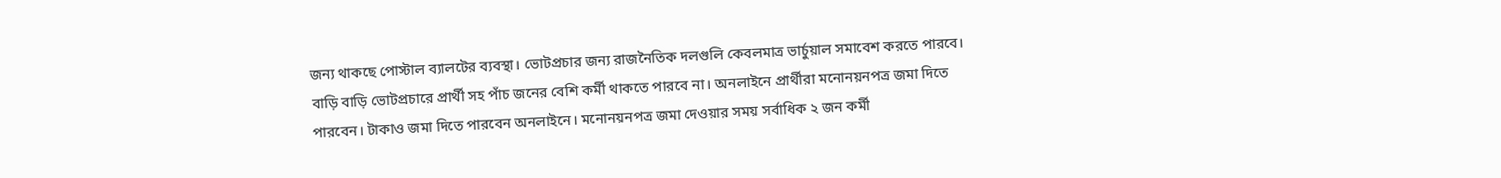জন‍্য থাকছে পোস্টাল ব‍্যালটের ব‍্যবস্থা। ভোটপ্রচার জন‍্য রাজনৈতিক দলগুলি কেবলমাত্র ভার্চুয়াল সমাবেশ করতে পারবে। বাড়ি বাড়ি ভোটপ্রচারে প্রার্থী সহ পাঁচ জনের বেশি কর্মী থাকতে পারবে না। অনলাইনে প্রার্থীরা মনোনয়নপত্র জমা দিতে পারবেন। টাকাও জমা দিতে পারবেন অনলাইনে। মনোনয়নপত্র জমা দেওয়ার সময় সর্বাধিক ২ জন কর্মী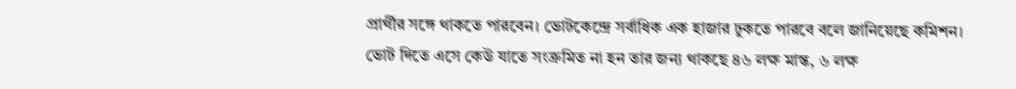প্রার্থীর সঙ্গে থাকতে পারবেন। ভোটকেন্দ্রে সর্বাধিক এক হাজার ঢুকতে পারবে বলে জানিয়েছে কমিশন। ভোট দিতে এসে কেউ যাতে সংক্রমিত না হন তার জন‍্য থাকছে ৪৬ লক্ষ মাস্ক, ৬ লক্ষ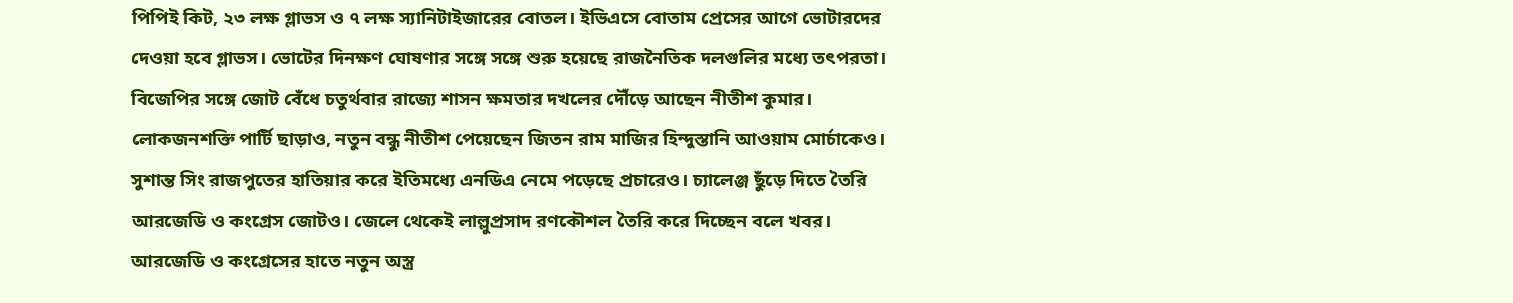পিপিই কিট, ২৩ লক্ষ গ্লাভস ও ৭ লক্ষ স‍্যানিটাইজারের বোতল। ইভিএসে বোতাম প্রেসের আগে ভোটারদের দেওয়া হবে গ্লাভস। ভোটের দিনক্ষণ ঘোষণার সঙ্গে সঙ্গে শুরু হয়েছে রাজনৈতিক দলগুলির মধ‍্যে তৎপরতা। বিজেপির সঙ্গে জোট বেঁধে চতুর্থবার রাজ‍্যে শাসন ক্ষমতার দখলের দৌঁড়ে আছেন নীতীশ কুমার। লোকজনশক্তি পার্টি ছাড়াও, নতুন বন্ধু নীতীশ পেয়েছেন জিতন রাম মাজির হিন্দুস্তানি আওয়াম মোর্চাকেও। সুশান্ত সিং রাজপুতের হাতিয়ার করে ইতিমধ‍্যে এনডিএ নেমে পড়েছে প্রচারেও। চ‍্যালেঞ্জ ছুঁড়ে দিতে তৈরি আরজেডি ও কংগ্রেস জোটও। জেলে থেকেই লাল্লুপ্রসাদ রণকৌশল তৈরি করে দিচ্ছেন বলে খবর। আরজেডি ও কংগ্রেসের হাতে নতুন অস্ত্র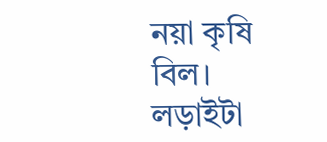নয়া কৃষি বিল। লড়াইটা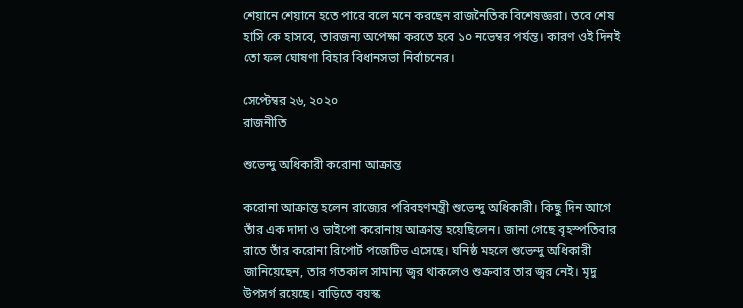শেয়ানে শেয়ানে হতে পারে বলে মনে করছেন রাজনৈতিক বিশেষজ্ঞরা। তবে শেষ হাসি কে হাস‍বে, তারজন‍্য অপেক্ষা করতে হবে ১০ নভেম্বর পর্যন্ত। কারণ ওই দিনই তো ফল ঘোষণা বিহার বিধানসভা নির্বাচনের।

সেপ্টেম্বর ২৬, ২০২০
রাজনীতি

শুভেন্দু অধিকারী করোনা আক্রান্ত

করোনা আক্রান্ত হলেন রাজ্যের পরিবহণমন্ত্রী শুভেন্দু অধিকারী। কিছু দিন আগে তাঁর এক দাদা ও ভাইপো করোনায় আক্রান্ত হয়েছিলেন। জানা গেছে বৃহস্পতিবার রাতে তাঁর করোনা রিপোর্ট পজেটিভ এসেছে। ঘনিষ্ঠ মহলে শুভেন্দু অধিকারী জানিয়েছেন, তার গতকাল সামান্য জ্বর থাকলেও শুক্রবার তার জ্বর নেই। মৃদু উপসর্গ রয়েছে। বাড়িতে বয়স্ক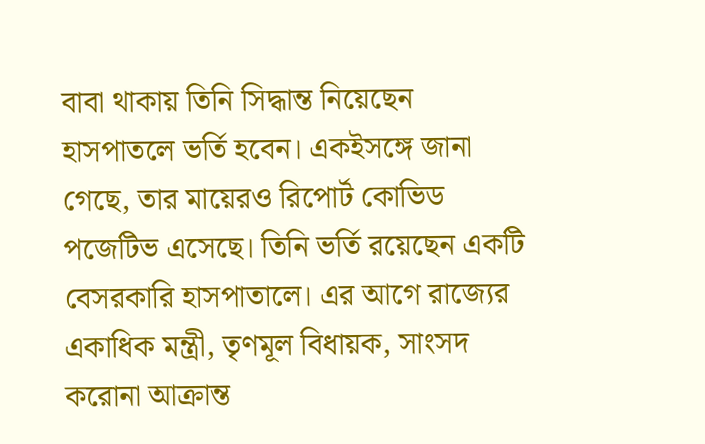বাবা থাকায় তিনি সিদ্ধান্ত নিয়েছেন হাসপাতলে ভর্তি হবেন। একইসঙ্গে জানা গেছে, তার মায়েরও রিপোর্ট কোভিড পজেটিভ এসেছে। তিনি ভর্তি রয়েছেন একটি বেসরকারি হাসপাতালে। এর আগে রাজ্যের একাধিক মন্ত্রী, তৃণমূল বিধায়ক, সাংসদ করোনা আক্রান্ত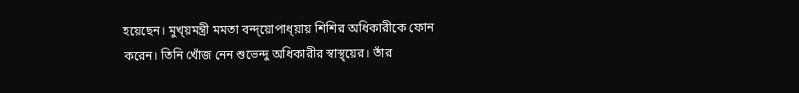হয়েছেন। মুখ্য়মন্ত্রী মমতা বন্দ্য়োপাধ্য়ায় শিশির অধিকারীকে ফোন করেন। তিনি খোঁজ নেন শুভেন্দু অধিকারীর স্বাস্থ্য়ের। তাঁর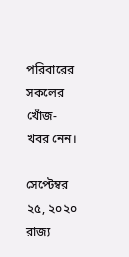পরিবারের সকলের খোঁজ-খবর নেন।

সেপ্টেম্বর ২৫, ২০২০
রাজ্য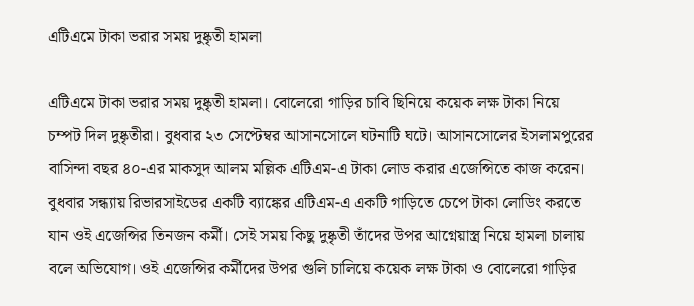এটিএমে টাকা ভরার সময় দুষ্কৃতী হামলা

এটিএমে টাকা ভরার সময় দুষ্কৃতী হামলা। বোলেরো গাড়ির চাবি ছিনিয়ে কয়েক লক্ষ টাকা নিয়ে চম্পট দিল দুষ্কৃতীরা। বুধবার ২৩ সেপ্টেম্বর আসানসোলে ঘটনাটি ঘটে। আসানসোলের ইসলামপুরের বাসিন্দা বছর ৪০-এর মাকসুদ আলম মল্লিক এটিএম-এ টাকা লোড করার এজেন্সিতে কাজ করেন। বুধবার সন্ধ্যায় রিভারসাইডের একটি ব্যাঙ্কের এটিএম-এ একটি গাড়িতে চেপে টাকা লোডিং করতে যান ওই এজেন্সির তিনজন কর্মী। সেই সময় কিছু দুষ্কৃতী তাঁদের উপর আগ্নেয়াস্ত্র নিয়ে হামলা চালায় বলে অভিযোগ। ওই এজেন্সির কর্মীদের উপর গুলি চালিয়ে কয়েক লক্ষ টাকা ও বোলেরো গাড়ির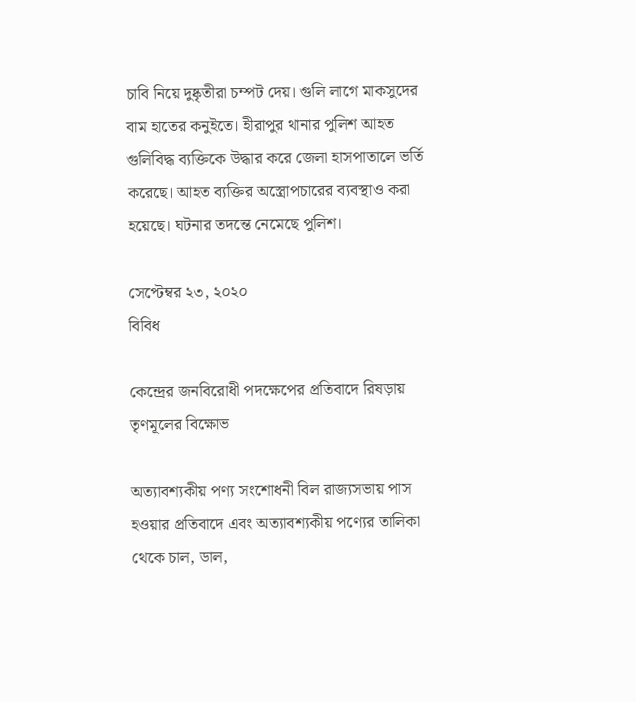চাবি নিয়ে দুষ্কৃতীরা চম্পট দেয়। গুলি লাগে মাকসুদের বাম হাতের কনুইতে। হীরাপুর থানার পুলিশ আহত গুলিবিদ্ধ ব্যক্তিকে উদ্ধার করে জেলা হাসপাতালে ভর্তি করেছে। আহত ব্যক্তির অস্ত্রোপচারের ব্যবস্থাও করা হয়েছে। ঘটনার তদন্তে নেমেছে পুলিশ।

সেপ্টেম্বর ২৩, ২০২০
বিবিধ

কেন্দ্রের জনবিরোধী পদক্ষেপের প্রতিবাদে রিষড়ায় তৃণমূলের বিক্ষোভ

অত্যাবশ্যকীয় পণ্য সংশোধনী বিল রাজ্যসভায় পাস হওয়ার প্রতিবাদে এবং অত্যাবশ্যকীয় পণ্যের তালিকা থেকে চাল, ডাল,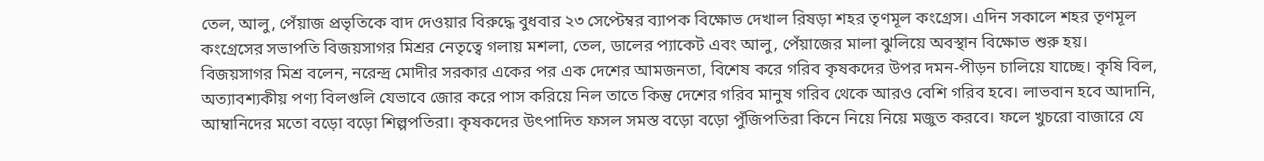তেল, আলু, পেঁয়াজ প্রভৃতিকে বাদ দেওয়ার বিরুদ্ধে বুধবার ২৩ সেপ্টেম্বর ব্যাপক বিক্ষোভ দেখাল রিষড়া শহর তৃণমূল কংগ্রেস। এদিন সকালে শহর তৃণমূল কংগ্রেসের সভাপতি বিজয়সাগর মিশ্রর নেতৃত্বে গলায় মশলা, তেল, ডালের প্যাকেট এবং আলু, পেঁয়াজের মালা ঝুলিয়ে অবস্থান বিক্ষোভ শুরু হয়। বিজয়সাগর মিশ্র বলেন, নরেন্দ্র মোদীর সরকার একের পর এক দেশের আমজনতা, বিশেষ করে গরিব কৃষকদের উপর দমন-পীড়ন চালিয়ে যাচ্ছে। কৃষি বিল, অত্যাবশ্যকীয় পণ্য বিলগুলি যেভাবে জোর করে পাস করিয়ে নিল তাতে কিন্তু দেশের গরিব মানুষ গরিব থেকে আরও বেশি গরিব হবে। লাভবান হবে আদানি, আম্বানিদের মতো বড়ো বড়ো শিল্পপতিরা। কৃষকদের উৎপাদিত ফসল সমস্ত বড়ো বড়ো পুঁজিপতিরা কিনে নিয়ে নিয়ে মজুত করবে। ফলে খুচরো বাজারে যে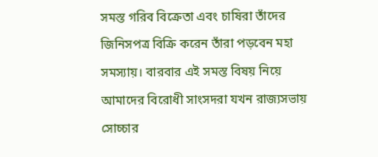সমস্ত গরিব বিক্রেতা এবং চাষিরা তাঁদের জিনিসপত্র বিক্রি করেন তাঁরা পড়বেন মহা সমস্যায়। বারবার এই সমস্ত বিষয় নিয়ে আমাদের বিরোধী সাংসদরা যখন রাজ্যসভায় সোচ্চার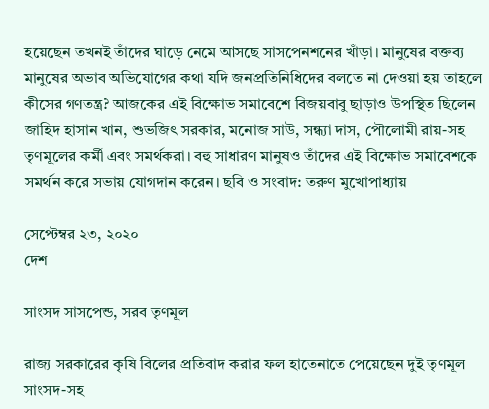হয়েছেন তখনই তাঁদের ঘাড়ে নেমে আসছে সাসপেনশনের খাঁড়া। মানুষের বক্তব্য মানুষের অভাব অভিযোগের কথা যদি জনপ্রতিনিধিদের বলতে না দেওয়া হয় তাহলে কীসের গণতন্ত্র? আজকের এই বিক্ষোভ সমাবেশে বিজয়বাবু ছাড়াও উপস্থিত ছিলেন জাহিদ হাসান খান, শুভজিৎ সরকার, মনোজ সাউ, সন্ধ্যা দাস, পৌলোমী রায়-সহ তৃণমূলের কর্মী এবং সমর্থকরা। বহু সাধারণ মানুষও তাঁদের এই বিক্ষোভ সমাবেশকে সমর্থন করে সভায় যোগদান করেন। ছবি ও সংবাদ: তরুণ মুখোপাধ্যায়

সেপ্টেম্বর ২৩, ২০২০
দেশ

সাংসদ সাসপেন্ড, সরব তৃণমূল

রাজ্য সরকারের কৃষি বিলের প্রতিবাদ করার ফল হাতেনাতে পেয়েছেন দুই তৃণমূল সাংসদ-সহ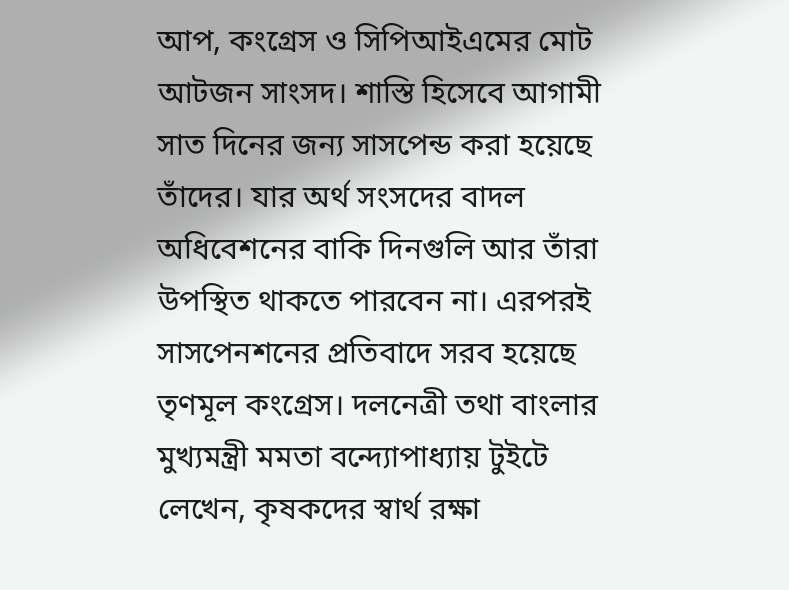আপ, কংগ্রেস ও সিপিআইএমের মোট আটজন সাংসদ। শাস্তি হিসেবে আগামী সাত দিনের জন্য সাসপেন্ড করা হয়েছে তাঁদের। যার অর্থ সংসদের বাদল অধিবেশনের বাকি দিনগুলি আর তাঁরা উপস্থিত থাকতে পারবেন না। এরপরই সাসপেনশনের প্রতিবাদে সরব হয়েছে তৃণমূল কংগ্রেস। দলনেত্রী তথা বাংলার মুখ্যমন্ত্রী মমতা বন্দ্যোপাধ্যায় টুইটে লেখেন, কৃষকদের স্বার্থ রক্ষা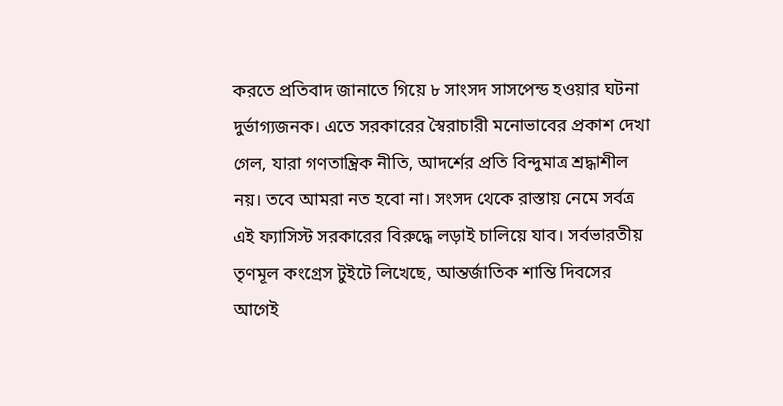করতে প্রতিবাদ জানাতে গিয়ে ৮ সাংসদ সাসপেন্ড হওয়ার ঘটনা দুর্ভাগ্যজনক। এতে সরকারের স্বৈরাচারী মনোভাবের প্রকাশ দেখা গেল, যারা গণতান্ত্রিক নীতি, আদর্শের প্রতি বিন্দুমাত্র শ্রদ্ধাশীল নয়। তবে আমরা নত হবো না। সংসদ থেকে রাস্তায় নেমে সর্বত্র এই ফ্যাসিস্ট সরকারের বিরুদ্ধে লড়াই চালিয়ে যাব। সর্বভারতীয় তৃণমূল কংগ্রেস টুইটে লিখেছে, আন্তর্জাতিক শান্তি দিবসের আগেই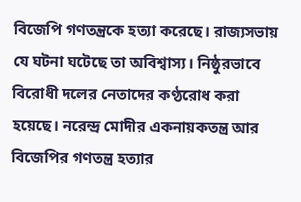বিজেপি গণতন্ত্রকে হত্যা করেছে। রাজ্যসভায় যে ঘটনা ঘটেছে তা অবিশ্বাস্য। নিষ্ঠুরভাবে বিরোধী দলের নেতাদের কণ্ঠরোধ করা হয়েছে। নরেন্দ্র মোদীর একনায়কতন্ত্র আর বিজেপির গণতন্ত্র হত্যার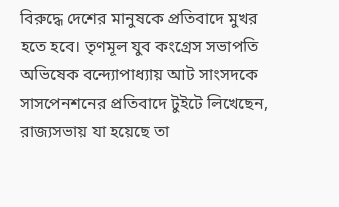বিরুদ্ধে দেশের মানুষকে প্রতিবাদে মুখর হতে হবে। তৃণমূল যুব কংগ্রেস সভাপতি অভিষেক বন্দ্যোপাধ্যায় আট সাংসদকে সাসপেনশনের প্রতিবাদে টুইটে লিখেছেন, রাজ্যসভায় যা হয়েছে তা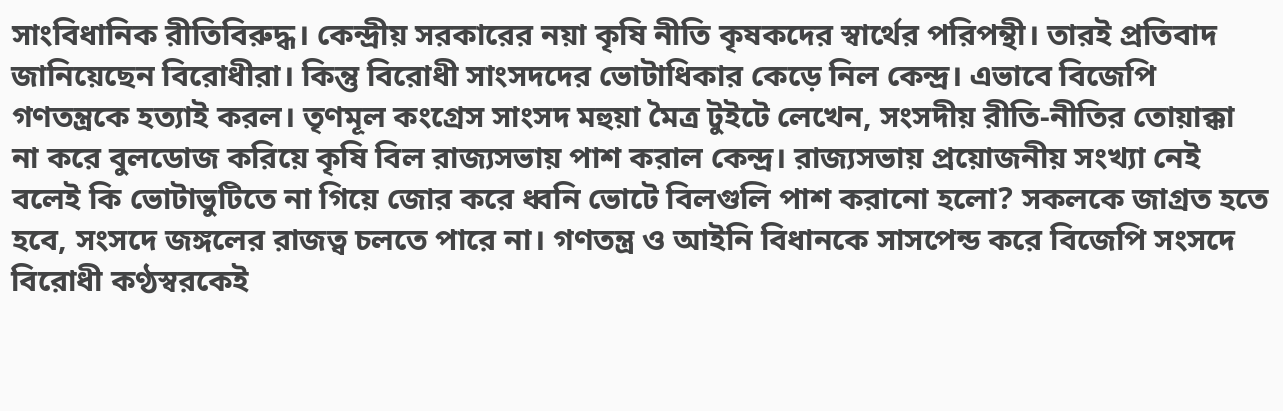সাংবিধানিক রীতিবিরুদ্ধ। কেন্দ্রীয় সরকারের নয়া কৃষি নীতি কৃষকদের স্বার্থের পরিপন্থী। তারই প্রতিবাদ জানিয়েছেন বিরোধীরা। কিন্তু বিরোধী সাংসদদের ভোটাধিকার কেড়ে নিল কেন্দ্র। এভাবে বিজেপি গণতন্ত্রকে হত্যাই করল। তৃণমূল কংগ্রেস সাংসদ মহুয়া মৈত্র টুইটে লেখেন, সংসদীয় রীতি-নীতির তোয়াক্কা না করে বুলডোজ করিয়ে কৃষি বিল রাজ্যসভায় পাশ করাল কেন্দ্র। রাজ্যসভায় প্রয়োজনীয় সংখ্যা নেই বলেই কি ভোটাভুটিতে না গিয়ে জোর করে ধ্বনি ভোটে বিলগুলি পাশ করানো হলো? সকলকে জাগ্রত হতে হবে, সংসদে জঙ্গলের রাজত্ব চলতে পারে না। গণতন্ত্র ও আইনি বিধানকে সাসপেন্ড করে বিজেপি সংসদে বিরোধী কণ্ঠস্বরকেই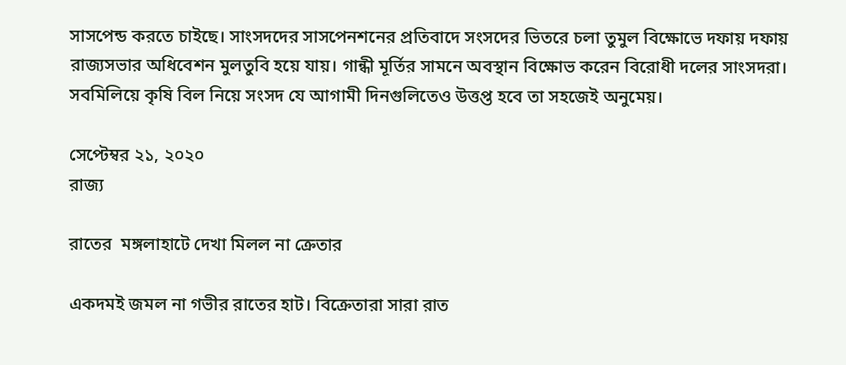সাসপেন্ড করতে চাইছে। সাংসদদের সাসপেনশনের প্রতিবাদে সংসদের ভিতরে চলা তুমুল বিক্ষোভে দফায় দফায় রাজ্যসভার অধিবেশন মুলতুবি হয়ে যায়। গান্ধী মূর্তির সামনে অবস্থান বিক্ষোভ করেন বিরোধী দলের সাংসদরা। সবমিলিয়ে কৃষি বিল নিয়ে সংসদ যে আগামী দিনগুলিতেও উত্তপ্ত হবে তা সহজেই অনুমেয়।

সেপ্টেম্বর ২১, ২০২০
রাজ্য

রাতের  মঙ্গলাহাটে দেখা মিলল না ক্রেতার

একদমই জমল না গভীর রাতের হাট। বিক্রেতারা সারা রাত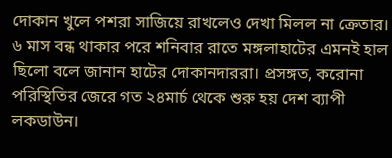দোকান খুলে পশরা সাজিয়ে রাখলেও দেখা মিলল না ক্রেতার। ৬ মাস বন্ধ থাকার পরে শনিবার রাতে মঙ্গলাহাটের এমনই হাল ছিলো বলে জানান হাটের দোকানদাররা। প্রসঙ্গত, করোনা পরিস্থিতির জেরে গত ২৪মার্চ থেকে শুরু হয় দেশ ব্যাপী লকডাউন।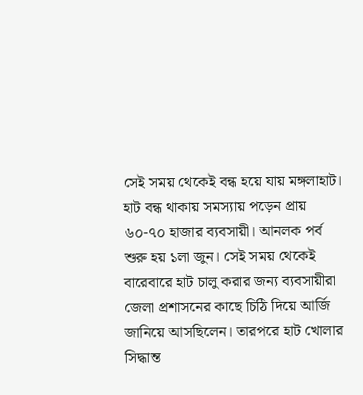সেই সময় থেকেই বন্ধ হয়ে যায় মঙ্গলাহাট। হাট বন্ধ থাকায় সমস্যায় পড়েন প্রায় ৬০-৭০ হাজার ব্যবসায়ী। আনলক পর্ব শুরু হয় ১লা জুন। সেই সময় থেকেই বারেবারে হাট চালু করার জন্য ব্যবসায়ীরা জেলা প্রশাসনের কাছে চিঠি দিয়ে আর্জি জানিয়ে আসছিলেন। তারপরে হাট খোলার সিদ্ধান্ত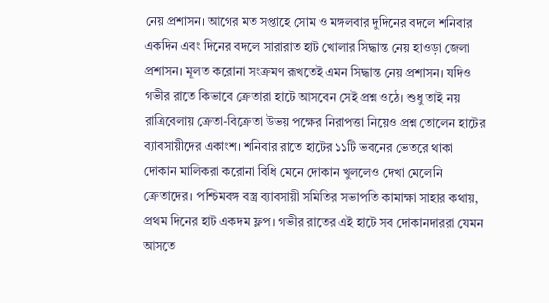নেয় প্রশাসন। আগের মত সপ্তাহে সোম ও মঙ্গলবার দুদিনের বদলে শনিবার একদিন এবং দিনের বদলে সারারাত হাট খোলার সিদ্ধান্ত নেয় হাওড়া জেলা প্রশাসন। মূলত করোনা সংক্রমণ রূখতেই এমন সিদ্ধান্ত নেয় প্রশাসন। যদিও গভীর রাতে কিভাবে ক্রেতারা হাটে আসবেন সেই প্রশ্ন ওঠে। শুধু তাই নয় রাত্রিবেলায় ক্রেতা-বিক্রেতা উভয় পক্ষের নিরাপত্তা নিয়েও প্রশ্ন তোলেন হাটের ব্যাবসায়ীদের একাংশ। শনিবার রাতে হাটের ১১টি ভবনের ভেতরে থাকা দোকান মালিকরা করোনা বিধি মেনে দোকান খুললেও দেখা মেলেনি ক্রেতাদের। পশ্চিমবঙ্গ বস্ত্র ব্যাবসায়ী সমিতির সভাপতি কামাক্ষা সাহার কথায়, প্রথম দিনের হাট একদম ফ্লপ। গভীর রাতের এই হাটে সব দোকানদাররা যেমন আসতে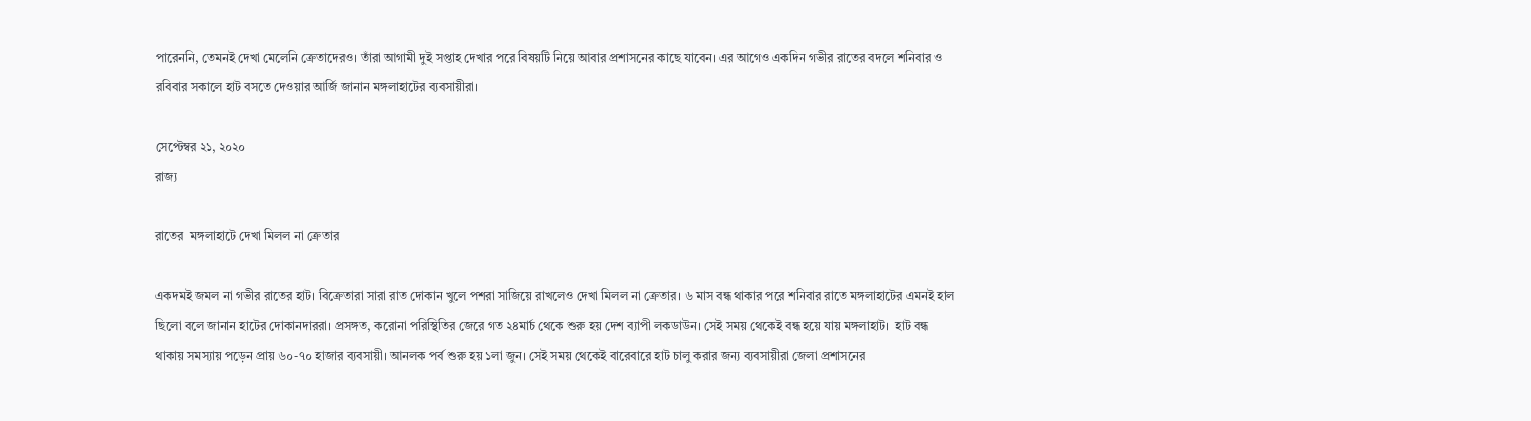পারেননি, তেমনই দেখা মেলেনি ক্রেতাদেরও। তাঁরা আগামী দুই সপ্তাহ দেখার পরে বিষয়টি নিয়ে আবার প্রশাসনের কাছে যাবেন। এর আগেও একদিন গভীর রাতের বদলে শনিবার ও রবিবার সকালে হাট বসতে দেওয়ার আর্জি জানান মঙ্গলাহাটের ব্যবসায়ীরা।

সেপ্টেম্বর ২১, ২০২০
রাজ্য

রাতের  মঙ্গলাহাটে দেখা মিলল না ক্রেতার

একদমই জমল না গভীর রাতের হাট। বিক্রেতারা সারা রাত দোকান খুলে পশরা সাজিয়ে রাখলেও দেখা মিলল না ক্রেতার। ৬ মাস বন্ধ থাকার পরে শনিবার রাতে মঙ্গলাহাটের এমনই হাল ছিলো বলে জানান হাটের দোকানদাররা। প্রসঙ্গত, করোনা পরিস্থিতির জেরে গত ২৪মার্চ থেকে শুরু হয় দেশ ব্যাপী লকডাউন। সেই সময় থেকেই বন্ধ হয়ে যায় মঙ্গলাহাট।  হাট বন্ধ থাকায় সমস্যায় পড়েন প্রায় ৬০-৭০ হাজার ব্যবসায়ী। আনলক পর্ব শুরু হয় ১লা জুন। সেই সময় থেকেই বারেবারে হাট চালু করার জন্য ব্যবসায়ীরা জেলা প্রশাসনের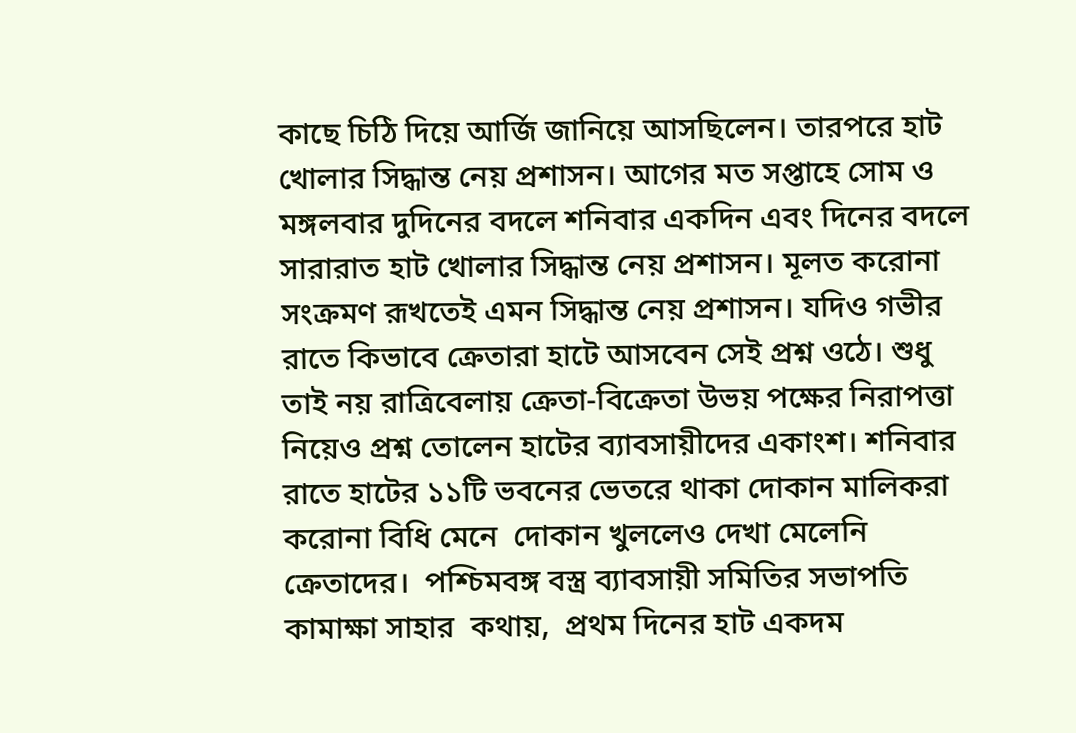কাছে চিঠি দিয়ে আর্জি জানিয়ে আসছিলেন। তারপরে হাট খোলার সিদ্ধান্ত নেয় প্রশাসন। আগের মত সপ্তাহে সোম ও মঙ্গলবার দুদিনের বদলে শনিবার একদিন এবং দিনের বদলে সারারাত হাট খোলার সিদ্ধান্ত নেয় প্রশাসন। মূলত করোনা সংক্রমণ রূখতেই এমন সিদ্ধান্ত নেয় প্রশাসন। যদিও গভীর রাতে কিভাবে ক্রেতারা হাটে আসবেন সেই প্রশ্ন ওঠে। শুধু তাই নয় রাত্রিবেলায় ক্রেতা-বিক্রেতা উভয় পক্ষের নিরাপত্তা নিয়েও প্রশ্ন তোলেন হাটের ব্যাবসায়ীদের একাংশ। শনিবার রাতে হাটের ১১টি ভবনের ভেতরে থাকা দোকান মালিকরা করোনা বিধি মেনে  দোকান খুললেও দেখা মেলেনি ক্রেতাদের।  পশ্চিমবঙ্গ বস্ত্র ব্যাবসায়ী সমিতির সভাপতি কামাক্ষা সাহার  কথায়,  প্রথম দিনের হাট একদম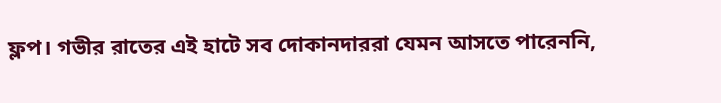ফ্লপ। গভীর রাতের এই হাটে সব দোকানদাররা যেমন আসতে পারেননি,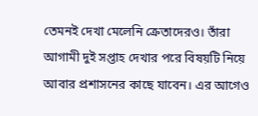তেমনই দেখা মেলেনি ক্রেতাদেরও। তাঁরা আগামী দুই সপ্তাহ দেখার পরে বিষয়টি নিয়ে আবার প্রশাসনের কাছে যাবেন। এর আগেও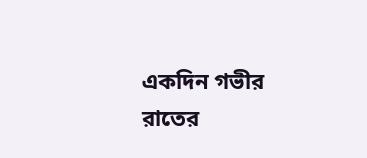একদিন গভীর রাতের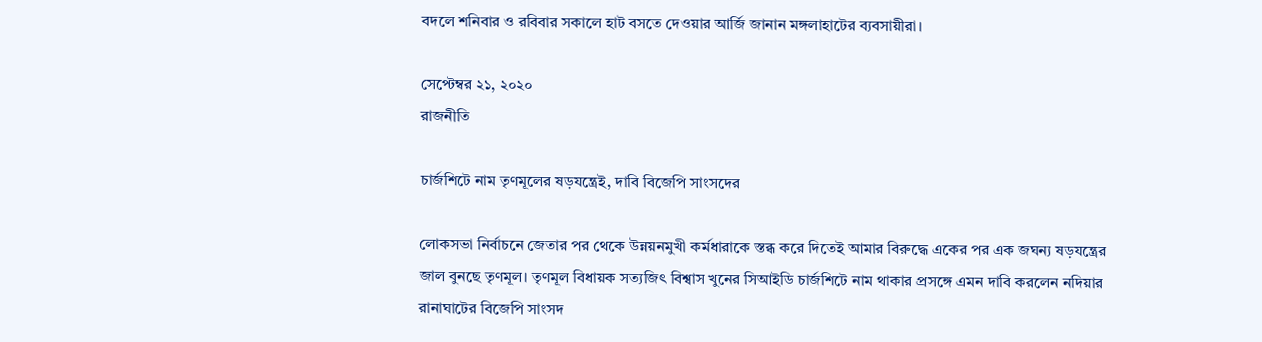বদলে শনিবার ও রবিবার সকালে হাট বসতে দেওয়ার আর্জি জানান মঙ্গলাহাটের ব্যবসায়ীরা।

সেপ্টেম্বর ২১, ২০২০
রাজনীতি

চার্জশিটে নাম তৃণমূলের ষড়যন্ত্রেই, দাবি বিজেপি সাংসদের

লোকসভা নির্বাচনে জেতার পর থেকে উন্নয়নমুখী কর্মধারাকে স্তব্ধ করে দিতেই আমার বিরুদ্ধে একের পর এক জঘন্য ষড়যন্ত্রের জাল বুনছে তৃণমূল। তৃণমূল বিধায়ক সত্যজিৎ বিশ্বাস খুনের সিআইডি চার্জশিটে নাম থাকার প্রসঙ্গে এমন দাবি করলেন নদিয়ার রানাঘাটের বিজেপি সাংসদ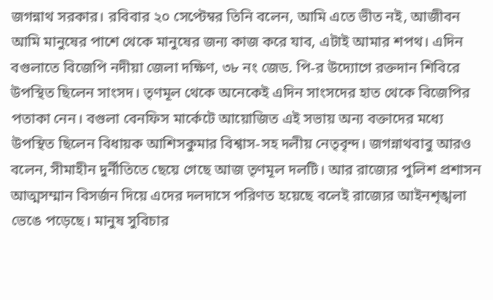জগন্নাথ সরকার। রবিবার ২০ সেপ্টেম্বর তিনি বলেন, আমি এতে ভীত নই, আজীবন আমি মানুষের পাশে থেকে মানুষের জন্য কাজ করে যাব, এটাই আমার শপথ। এদিন বগুলাতে বিজেপি নদীয়া জেলা দক্ষিণ, ৩৮ নং জেড. পি-র উদ্যোগে রক্তদান শিবিরে উপস্থিত ছিলেন সাংসদ। তৃণমূল থেকে অনেকেই এদিন সাংসদের হাত থেকে বিজেপির পতাকা নেন। বগুলা বেনফিস মার্কেটে আয়োজিত এই সভায় অন্য বক্তাদের মধ্যে উপস্থিত ছিলেন বিধায়ক আশিসকুমার বিশ্বাস-সহ দলীয় নেতৃবৃন্দ। জগন্নাথবাবু আরও বলেন, সীমাহীন দুর্নীতিতে ছেয়ে গেছে আজ তৃণমূল দলটি। আর রাজ্যের পুলিশ প্রশাসন আত্মসম্মান বিসর্জন দিয়ে এদের দলদাসে পরিণত হয়েছে বলেই রাজ্যের আইনশৃঙ্খলা ভেঙে পড়েছে। মানুষ সুবিচার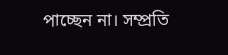পাচ্ছেন না। সম্প্রতি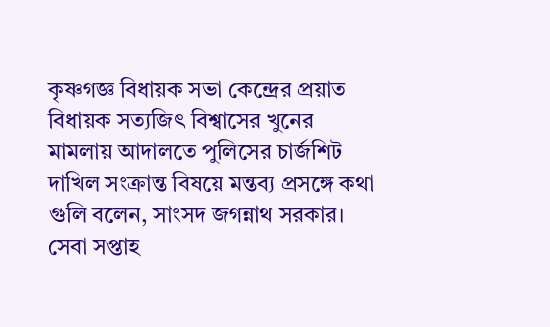কৃষ্ণগজ্ঞ বিধায়ক সভা কেন্দ্রের প্রয়াত বিধায়ক সত্যজিৎ বিশ্বাসের খুনের মামলায় আদালতে পুলিসের চার্জশিট দাখিল সংক্রান্ত বিষয়ে মন্তব্য প্রসঙ্গে কথা গুলি বলেন, সাংসদ জগন্নাথ সরকার। সেবা সপ্তাহ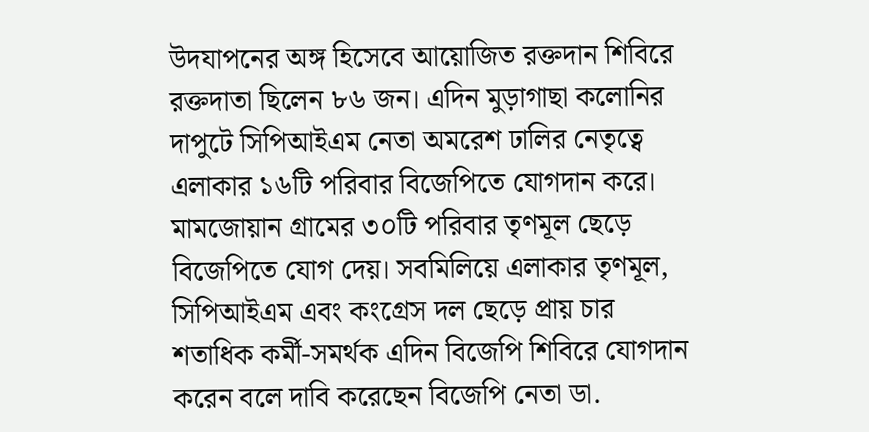উদযাপনের অঙ্গ হিসেবে আয়োজিত রক্তদান শিবিরে রক্তদাতা ছিলেন ৮৬ জন। এদিন মুড়াগাছা কলোনির দাপুটে সিপিআইএম নেতা অমরেশ ঢালির নেতৃত্বে এলাকার ১৬টি পরিবার বিজেপিতে যোগদান করে। মামজোয়ান গ্ৰামের ৩০টি পরিবার তৃণমূল ছেড়ে বিজেপিতে যোগ দেয়। সবমিলিয়ে এলাকার তৃণমূল, সিপিআইএম এবং কংগ্রেস দল ছেড়ে প্রায় চার শতাধিক কর্মী-সমর্থক এদিন বিজেপি শিবিরে যোগদান করেন বলে দাবি করেছেন বিজেপি নেতা ডা.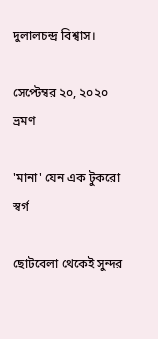দুলালচন্দ্র বিশ্বাস।

সেপ্টেম্বর ২০, ২০২০
ভ্রমণ

'মানা' যেন এক টুকরো  স্বর্গ

ছোটবেলা থেকেই সুন্দর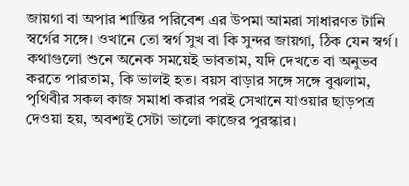জায়গা বা অপার শান্তির পরিবেশ এর উপমা আমরা সাধারণত টানি স্বর্গের সঙ্গে। ওখানে তো স্বর্গ সুখ বা কি সুন্দর জায়গা, ঠিক যেন স্বর্গ। কথাগুলো শুনে অনেক সময়েই ভাবতাম, যদি দেখতে বা অনুভব করতে পারতাম, কি ভালই হত। বয়স বাড়ার সঙ্গে সঙ্গে বুঝলাম, পৃথিবীর সকল কাজ সমাধা করার পরই সেখানে যাওয়ার ছাড়পত্র দেওয়া হয়, অবশ্যই সেটা ভালো কাজের পুরস্কার।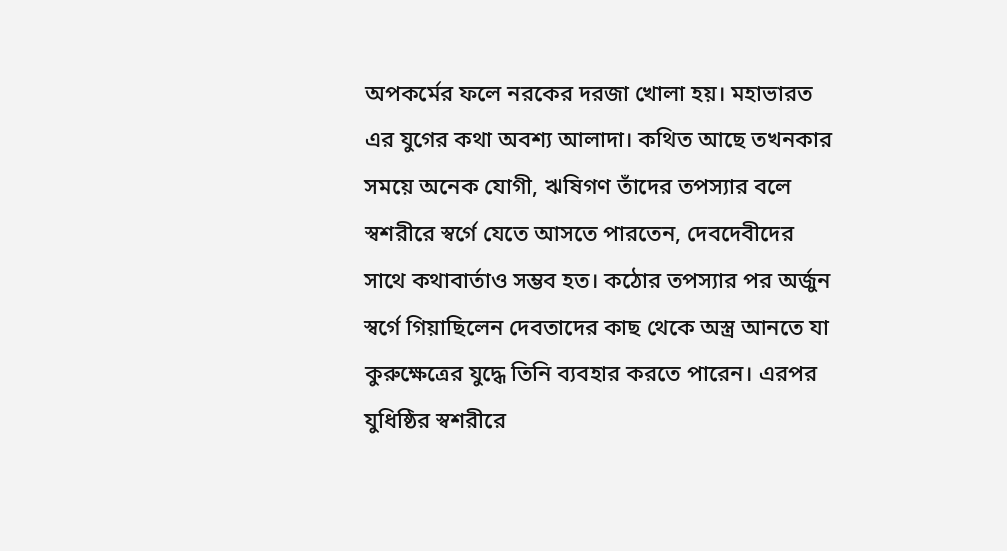অপকর্মের ফলে নরকের দরজা খোলা হয়। মহাভারত এর যুগের কথা অবশ্য আলাদা। কথিত আছে তখনকার সময়ে অনেক যোগী, ঋষিগণ তাঁদের তপস্যার বলে স্বশরীরে স্বর্গে যেতে আসতে পারতেন, দেবদেবীদের সাথে কথাবার্তাও সম্ভব হত। কঠোর তপস্যার পর অর্জুন স্বর্গে গিয়াছিলেন দেবতাদের কাছ থেকে অস্ত্র আনতে যা কুরুক্ষেত্রের যুদ্ধে তিনি ব্যবহার করতে পারেন। এরপর যুধিষ্ঠির স্বশরীরে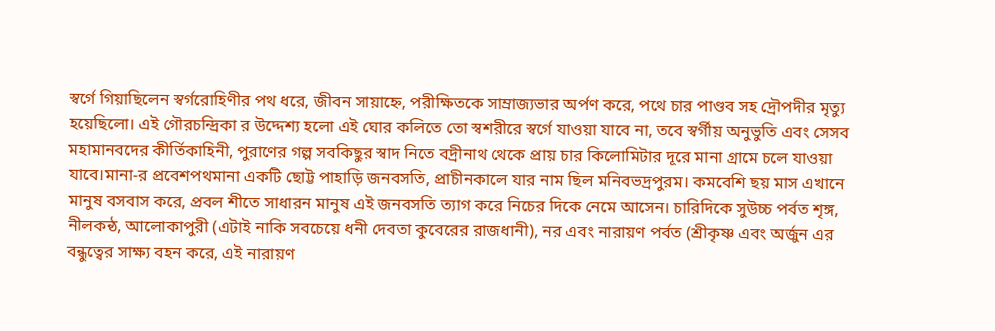স্বর্গে গিয়াছিলেন স্বর্গরোহিণীর পথ ধরে, জীবন সায়াহ্নে, পরীক্ষিতকে সাম্রাজ্যভার অর্পণ করে, পথে চার পাণ্ডব সহ দ্রৌপদীর মৃত্যু হয়েছিলো। এই গৌরচন্দ্রিকা র উদ্দেশ্য হলো এই ঘোর কলিতে তো স্বশরীরে স্বর্গে যাওয়া যাবে না, তবে স্বর্গীয় অনুভুতি এবং সেসব মহামানবদের কীর্তিকাহিনী, পুরাণের গল্প সবকিছুর স্বাদ নিতে বদ্রীনাথ থেকে প্রায় চার কিলোমিটার দূরে মানা গ্রামে চলে যাওয়া যাবে।মানা-র প্রবেশপথমানা একটি ছোট্ট পাহাড়ি জনবসতি, প্রাচীনকালে যার নাম ছিল মনিবভদ্রপুরম। কমবেশি ছয় মাস এখানে মানুষ বসবাস করে, প্রবল শীতে সাধারন মানুষ এই জনবসতি ত্যাগ করে নিচের দিকে নেমে আসেন। চারিদিকে সুউচ্চ পর্বত শৃঙ্গ, নীলকন্ঠ, আলোকাপুরী (এটাই নাকি সবচেয়ে ধনী দেবতা কুবেরের রাজধানী), নর এবং নারায়ণ পর্বত (শ্রীকৃষ্ণ এবং অর্জুন এর বন্ধুত্বের সাক্ষ্য বহন করে, এই নারায়ণ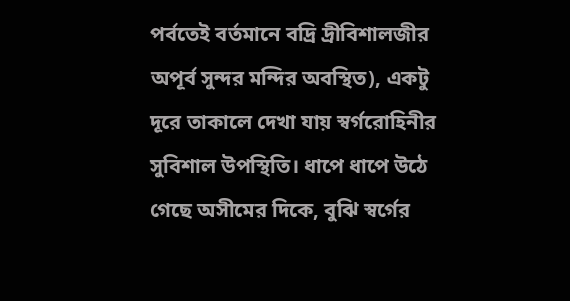পর্বতেই বর্তমানে বদ্রি দ্রীবিশালজীর অপূর্ব সুন্দর মন্দির অবস্থিত), একটু দূরে তাকালে দেখা যায় স্বর্গরোহিনীর সুবিশাল উপস্থিতি। ধাপে ধাপে উঠে গেছে অসীমের দিকে, বুঝি স্বর্গের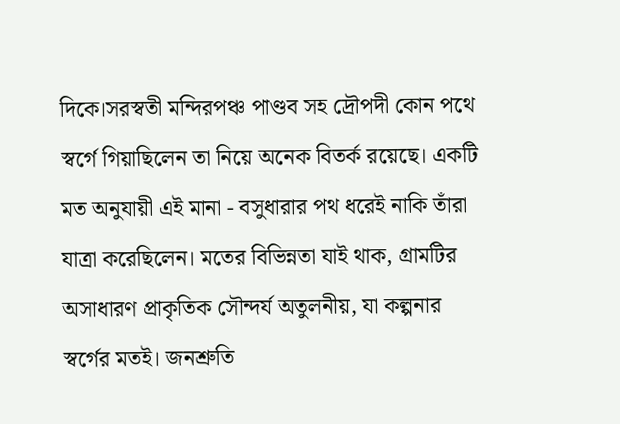দিকে।সরস্বতী মন্দিরপঞ্চ পাণ্ডব সহ দ্রৌপদী কোন পথে স্বর্গে গিয়াছিলেন তা নিয়ে অনেক বিতর্ক রয়েছে। একটি মত অনুযায়ী এই মানা - বসুধারার পথ ধরেই নাকি তাঁরা যাত্রা করেছিলেন। মতের বিভিন্নতা যাই থাক, গ্রামটির অসাধারণ প্রাকৃতিক সৌন্দর্য অতুলনীয়, যা কল্পনার স্বর্গের মতই। জনশ্রুতি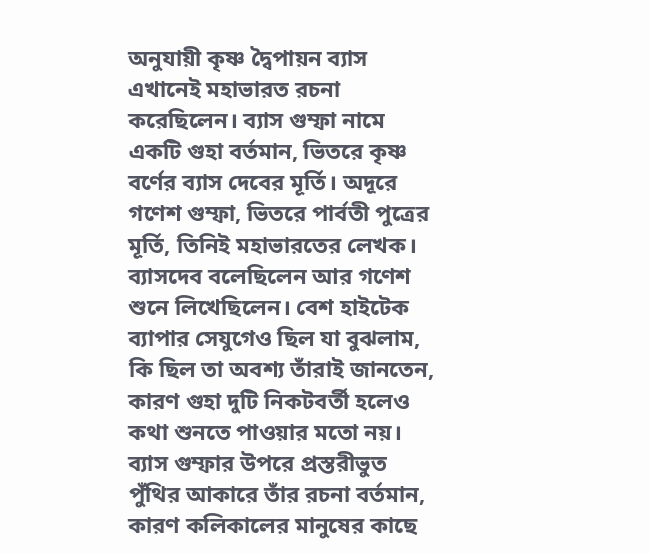অনুযায়ী কৃষ্ণ দ্বৈপায়ন ব্যাস এখানেই মহাভারত রচনা করেছিলেন। ব্যাস গুম্ফা নামে একটি গুহা বর্তমান, ভিতরে কৃষ্ণ বর্ণের ব্যাস দেবের মূর্তি। অদূরে গণেশ গুম্ফা, ভিতরে পার্বতী পুত্রের মূর্তি, তিনিই মহাভারতের লেখক। ব্যাসদেব বলেছিলেন আর গণেশ শুনে লিখেছিলেন। বেশ হাইটেক ব্যাপার সেযুগেও ছিল যা বুঝলাম, কি ছিল তা অবশ্য তাঁরাই জানতেন, কারণ গুহা দুটি নিকটবর্তী হলেও কথা শুনতে পাওয়ার মতো নয়। ব্যাস গুম্ফার উপরে প্রস্তরীভুত পুঁথির আকারে তাঁর রচনা বর্তমান, কারণ কলিকালের মানুষের কাছে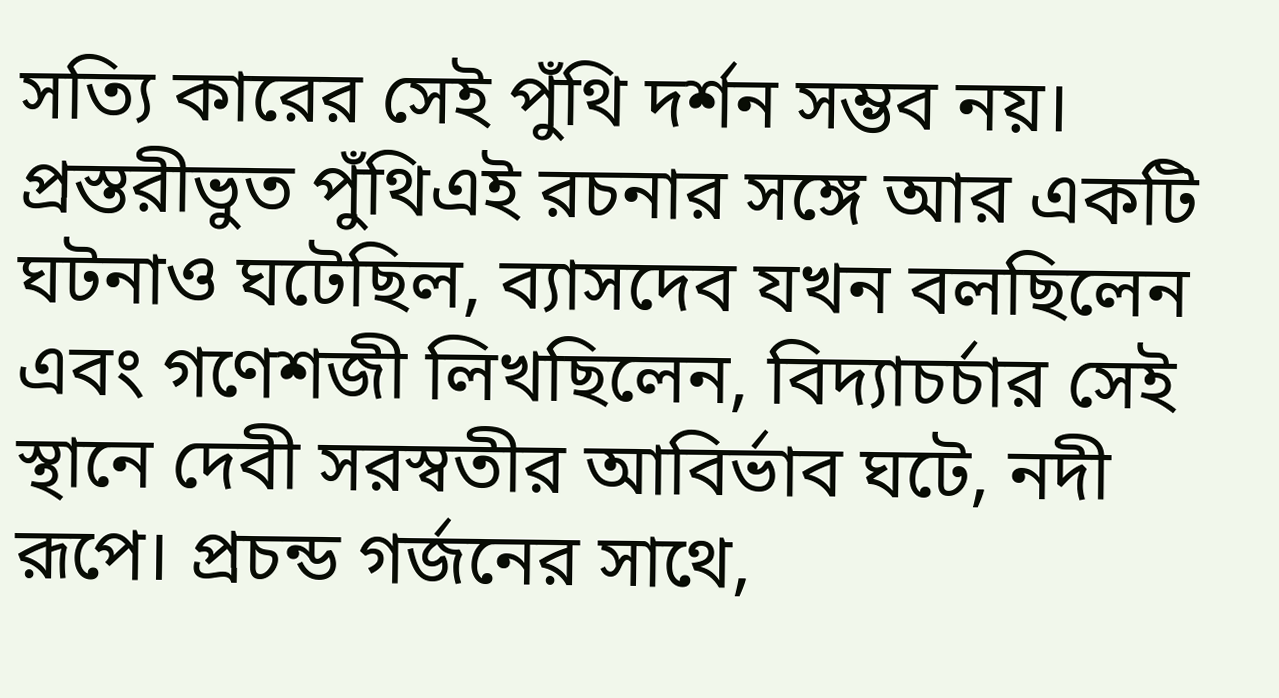সত্যি কারের সেই পুঁথি দর্শন সম্ভব নয়। প্রস্তরীভুত পুঁথিএই রচনার সঙ্গে আর একটি ঘটনাও ঘটেছিল, ব্যাসদেব যখন বলছিলেন এবং গণেশজী লিখছিলেন, বিদ্যাচর্চার সেই স্থানে দেবী সরস্বতীর আবির্ভাব ঘটে, নদী রূপে। প্রচন্ড গর্জনের সাথে,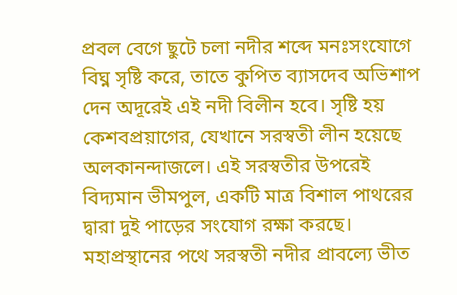প্রবল বেগে ছুটে চলা নদীর শব্দে মনঃসংযোগে বিঘ্ন সৃষ্টি করে, তাতে কুপিত ব্যাসদেব অভিশাপ দেন অদূরেই এই নদী বিলীন হবে। সৃষ্টি হয় কেশবপ্রয়াগের, যেখানে সরস্বতী লীন হয়েছে অলকানন্দাজলে। এই সরস্বতীর উপরেই বিদ্যমান ভীমপুল, একটি মাত্র বিশাল পাথরের দ্বারা দুই পাড়ের সংযোগ রক্ষা করছে। মহাপ্রস্থানের পথে সরস্বতী নদীর প্রাবল্যে ভীত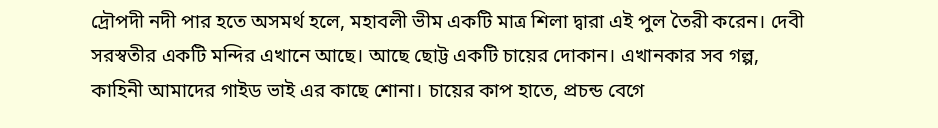দ্রৌপদী নদী পার হতে অসমর্থ হলে, মহাবলী ভীম একটি মাত্র শিলা দ্বারা এই পুল তৈরী করেন। দেবী সরস্বতীর একটি মন্দির এখানে আছে। আছে ছোট্ট একটি চায়ের দোকান। এখানকার সব গল্প, কাহিনী আমাদের গাইড ভাই এর কাছে শোনা। চায়ের কাপ হাতে, প্রচন্ড বেগে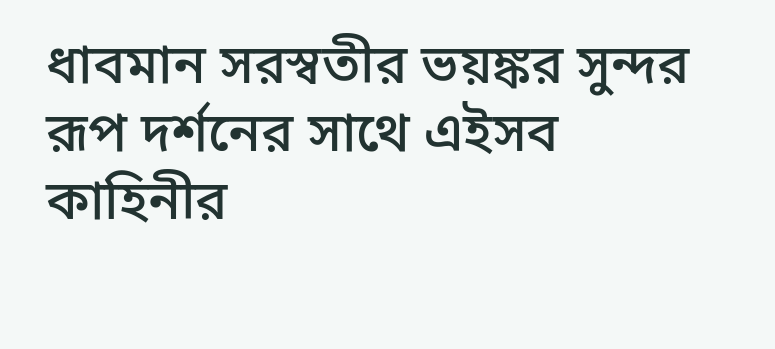ধাবমান সরস্বতীর ভয়ঙ্কর সুন্দর রূপ দর্শনের সাথে এইসব কাহিনীর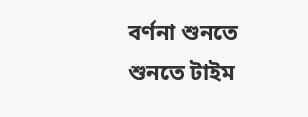বর্ণনা শুনতে শুনতে টাইম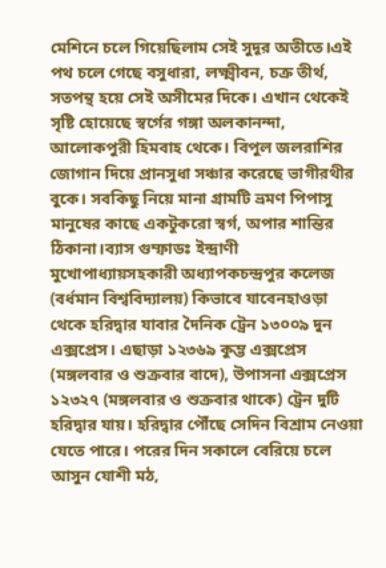মেশিনে চলে গিয়েছিলাম সেই সুদূর অতীতে।এই পথ চলে গেছে বসুধারা, লক্ষ্মীবন, চক্র তীর্থ, সতপন্থ হয়ে সেই অসীমের দিকে। এখান থেকেই সৃষ্টি হোয়েছে স্বর্গের গঙ্গা অলকানন্দা, আলোকপুরী হিমবাহ থেকে। বিপুল জলরাশির জোগান দিয়ে প্রানসুধা সঞ্চার করেছে ভাগীরথীর বুকে। সবকিছু নিয়ে মানা গ্রামটি ভ্রমণ পিপাসু মানুষের কাছে একটুকরো স্বর্গ, অপার শান্তির ঠিকানা।ব্যাস গুম্ফাডঃ ইন্দ্রাণী মুখোপাধ্যায়সহকারী অধ্যাপকচন্দ্রপুর কলেজ (বর্ধমান বিশ্ববিদ্যালয়) কিভাবে যাবেনহাওড়া থেকে হরিদ্বার যাবার দৈনিক ট্রেন ১৩০০৯ দুন এক্সপ্রেস। এছাড়া ১২৩৬৯ কুম্ভ এক্সপ্রেস (মঙ্গলবার ও শুক্রবার বাদে), উপাসনা এক্সপ্রেস ১২৩২৭ (মঙ্গলবার ও শুক্রবার থাকে) ট্রেন দুটি হরিদ্বার যায়। হরিদ্বার পৌঁছে সেদিন বিশ্রাম নেওয়া যেতে পারে। পরের দিন সকালে বেরিয়ে চলে আসুন যোশী মঠ,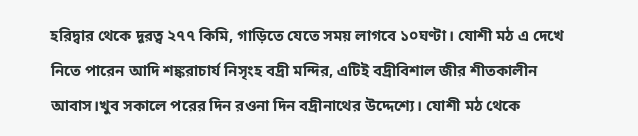হরিদ্বার থেকে দূরত্ব ২৭৭ কিমি, গাড়িতে যেতে সময় লাগবে ১০ঘণ্টা। যোশী মঠ এ দেখে নিতে পারেন আদি শঙ্করাচার্য নিসৃংহ বদ্রী মন্দির, এটিই বদ্রীবিশাল জীর শীতকালীন আবাস।খুব সকালে পরের দিন রওনা দিন বদ্রীনাথের উদ্দেশ্যে। যোশী মঠ থেকে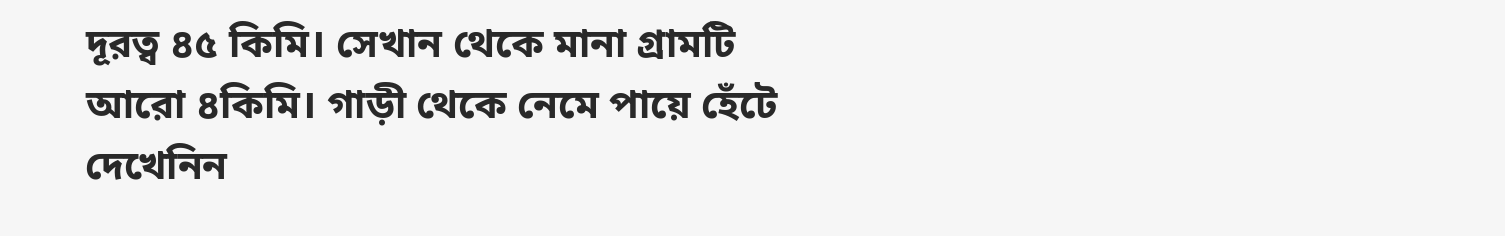দূরত্ব ৪৫ কিমি। সেখান থেকে মানা গ্রামটি আরো ৪কিমি। গাড়ী থেকে নেমে পায়ে হেঁটে দেখেনিন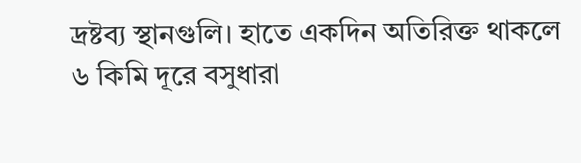দ্রষ্টব্য স্থানগুলি। হাতে একদিন অতিরিক্ত থাকলে ৬ কিমি দূরে বসুধারা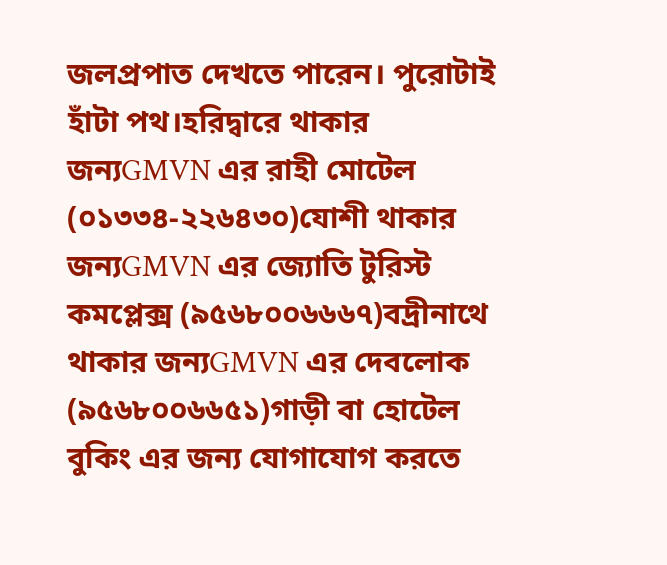জলপ্রপাত দেখতে পারেন। পুরোটাই হাঁটা পথ।হরিদ্বারে থাকার জন্যGMVN এর রাহী মোটেল (০১৩৩৪-২২৬৪৩০)যোশী থাকার জন্যGMVN এর জ্যোতি টুরিস্ট কমপ্লেক্স (৯৫৬৮০০৬৬৬৭)বদ্রীনাথে থাকার জন্যGMVN এর দেবলোক (৯৫৬৮০০৬৬৫১)গাড়ী বা হোটেল বুকিং এর জন্য যোগাযোগ করতে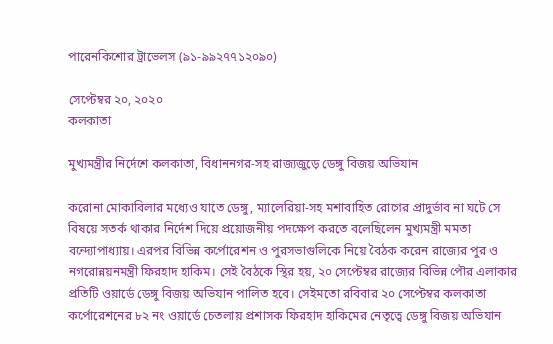পারেনকিশোর ট্রাভেলস (৯১-৯৯২৭৭১২০৯০)

সেপ্টেম্বর ২০, ২০২০
কলকাতা

মুখ্যমন্ত্রীর নির্দেশে কলকাতা, বিধাননগর-সহ রাজ্যজুড়ে ডেঙ্গু বিজয় অভিযান

করোনা মোকাবিলার মধ্যেও যাতে ডেঙ্গু, ম্যালেরিয়া-সহ মশাবাহিত রোগের প্রাদুর্ভাব না ঘটে সে বিষয়ে সতর্ক থাকার নির্দেশ দিয়ে প্রয়োজনীয় পদক্ষেপ করতে বলেছিলেন মুখ্যমন্ত্রী মমতা বন্দ্যোপাধ্যায়। এরপর বিভিন্ন কর্পোরেশন ও পুরসভাগুলিকে নিয়ে বৈঠক করেন রাজ্যের পুর ও নগরোন্নয়নমন্ত্রী ফিরহাদ হাকিম। সেই বৈঠকে স্থির হয়, ২০ সেপ্টেম্বর রাজ্যের বিভিন্ন পৌর এলাকার প্রতিটি ওয়ার্ডে ডেঙ্গু বিজয় অভিযান পালিত হবে। সেইমতো রবিবার ২০ সেপ্টেম্বর কলকাতা কর্পোরেশনের ৮২ নং ওয়ার্ডে চেতলায় প্রশাসক ফিরহাদ হাকিমের নেতৃত্বে ডেঙ্গু বিজয় অভিযান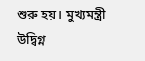শুরু হয়। মুখ্যমন্ত্রী উদ্বিগ্ন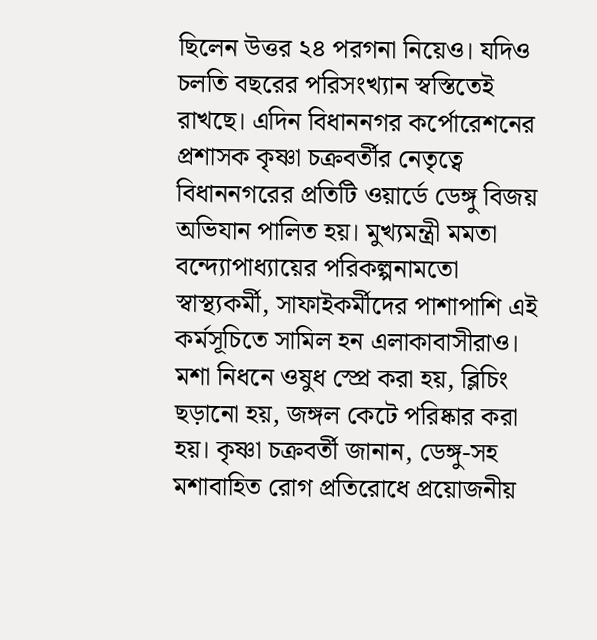ছিলেন উত্তর ২৪ পরগনা নিয়েও। যদিও চলতি বছরের পরিসংখ্যান স্বস্তিতেই রাখছে। এদিন বিধাননগর কর্পোরেশনের প্রশাসক কৃষ্ণা চক্রবর্তীর নেতৃত্বে বিধাননগরের প্রতিটি ওয়ার্ডে ডেঙ্গু বিজয় অভিযান পালিত হয়। মুখ্যমন্ত্রী মমতা বন্দ্যোপাধ্যায়ের পরিকল্পনামতো স্বাস্থ্যকর্মী, সাফাইকর্মীদের পাশাপাশি এই কর্মসূচিতে সামিল হন এলাকাবাসীরাও। মশা নিধনে ওষুধ স্প্রে করা হয়, ব্লিচিং ছড়ানো হয়, জঙ্গল কেটে পরিষ্কার করা হয়। কৃষ্ণা চক্রবর্তী জানান, ডেঙ্গু-সহ মশাবাহিত রোগ প্রতিরোধে প্রয়োজনীয়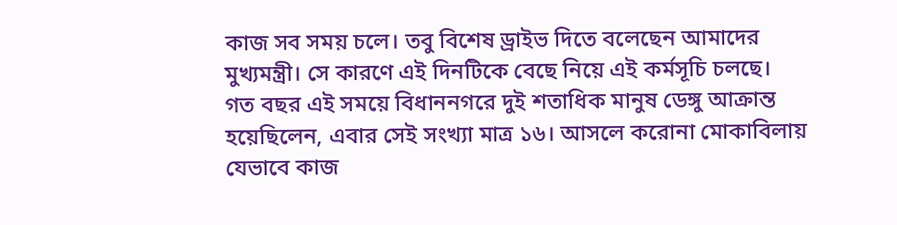কাজ সব সময় চলে। তবু বিশেষ ড্রাইভ দিতে বলেছেন আমাদের মুখ্যমন্ত্রী। সে কারণে এই দিনটিকে বেছে নিয়ে এই কর্মসূচি চলছে। গত বছর এই সময়ে বিধাননগরে দুই শতাধিক মানুষ ডেঙ্গু আক্রান্ত হয়েছিলেন, এবার সেই সংখ্যা মাত্র ১৬। আসলে করোনা মোকাবিলায় যেভাবে কাজ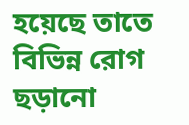হয়েছে তাতে বিভিন্ন রোগ ছড়ানো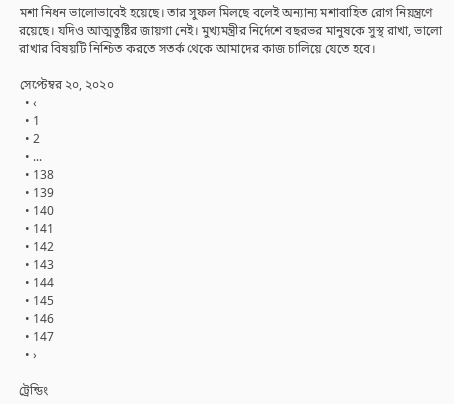মশা নিধন ভালোভাবেই হয়েছে। তার সুফল মিলছে বলেই অন্যান্য মশাবাহিত রোগ নিয়ন্ত্রণে রয়েছে। যদিও আত্মতুষ্টির জায়গা নেই। মুখ্যমন্ত্রীর নির্দেশে বছরভর মানুষকে সুস্থ রাখা, ভালো রাখার বিষয়টি নিশ্চিত করতে সতর্ক থেকে আমাদের কাজ চালিয়ে যেতে হবে।

সেপ্টেম্বর ২০, ২০২০
  • ‹
  • 1
  • 2
  • ...
  • 138
  • 139
  • 140
  • 141
  • 142
  • 143
  • 144
  • 145
  • 146
  • 147
  • ›

ট্রেন্ডিং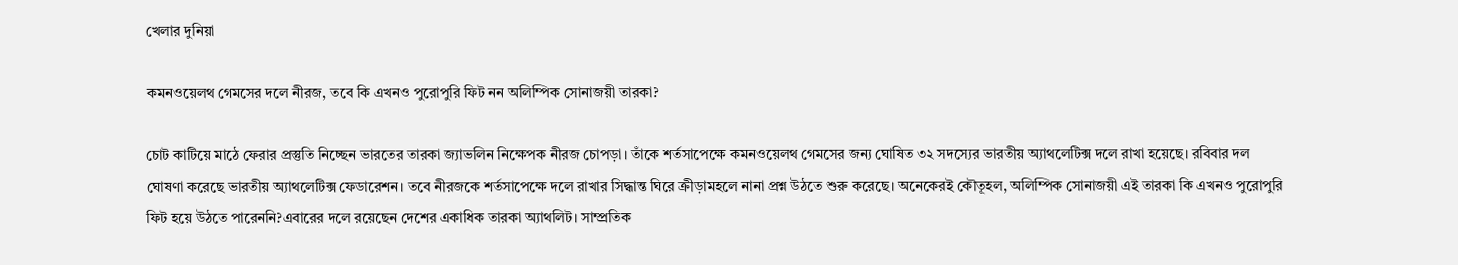খেলার দুনিয়া

কমনওয়েলথ গেমসের দলে নীরজ, তবে কি এখনও পুরোপুরি ফিট নন অলিম্পিক সোনাজয়ী তারকা?

চোট কাটিয়ে মাঠে ফেরার প্রস্তুতি নিচ্ছেন ভারতের তারকা জ্যাভলিন নিক্ষেপক নীরজ চোপড়া। তাঁকে শর্তসাপেক্ষে কমনওয়েলথ গেমসের জন্য ঘোষিত ৩২ সদস্যের ভারতীয় অ্যাথলেটিক্স দলে রাখা হয়েছে। রবিবার দল ঘোষণা করেছে ভারতীয় অ্যাথলেটিক্স ফেডারেশন। তবে নীরজকে শর্তসাপেক্ষে দলে রাখার সিদ্ধান্ত ঘিরে ক্রীড়ামহলে নানা প্রশ্ন উঠতে শুরু করেছে। অনেকেরই কৌতূহল, অলিম্পিক সোনাজয়ী এই তারকা কি এখনও পুরোপুরি ফিট হয়ে উঠতে পারেননি?এবারের দলে রয়েছেন দেশের একাধিক তারকা অ্যাথলিট। সাম্প্রতিক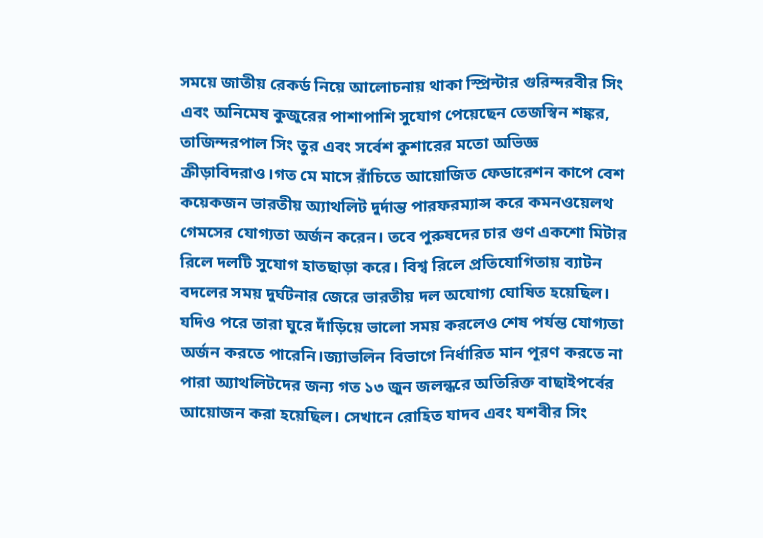সময়ে জাতীয় রেকর্ড নিয়ে আলোচনায় থাকা স্প্রিন্টার গুরিন্দরবীর সিং এবং অনিমেষ কুজুরের পাশাপাশি সুযোগ পেয়েছেন তেজস্বিন শঙ্কর, তাজিন্দরপাল সিং তুর এবং সর্বেশ কুশারের মতো অভিজ্ঞ ক্রীড়াবিদরাও।গত মে মাসে রাঁচিতে আয়োজিত ফেডারেশন কাপে বেশ কয়েকজন ভারতীয় অ্যাথলিট দুর্দান্ত পারফরম্যান্স করে কমনওয়েলথ গেমসের যোগ্যতা অর্জন করেন। তবে পুরুষদের চার গুণ একশো মিটার রিলে দলটি সুযোগ হাতছাড়া করে। বিশ্ব রিলে প্রতিযোগিতায় ব্যাটন বদলের সময় দুর্ঘটনার জেরে ভারতীয় দল অযোগ্য ঘোষিত হয়েছিল। যদিও পরে তারা ঘুরে দাঁড়িয়ে ভালো সময় করলেও শেষ পর্যন্ত যোগ্যতা অর্জন করতে পারেনি।জ্যাভলিন বিভাগে নির্ধারিত মান পূরণ করতে না পারা অ্যাথলিটদের জন্য গত ১৩ জুন জলন্ধরে অতিরিক্ত বাছাইপর্বের আয়োজন করা হয়েছিল। সেখানে রোহিত যাদব এবং যশবীর সিং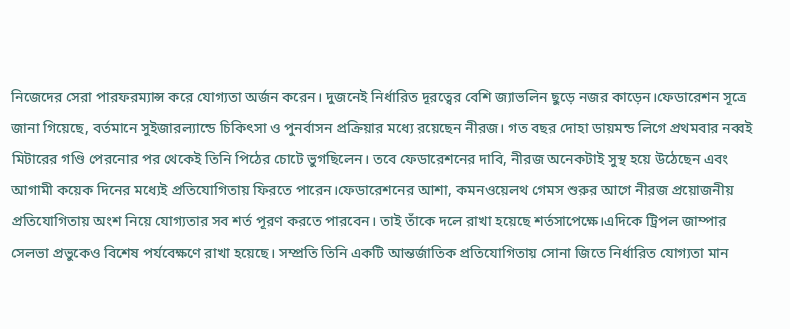নিজেদের সেরা পারফরম্যান্স করে যোগ্যতা অর্জন করেন। দুজনেই নির্ধারিত দূরত্বের বেশি জ্যাভলিন ছুড়ে নজর কাড়েন।ফেডারেশন সূত্রে জানা গিয়েছে, বর্তমানে সুইজারল্যান্ডে চিকিৎসা ও পুনর্বাসন প্রক্রিয়ার মধ্যে রয়েছেন নীরজ। গত বছর দোহা ডায়মন্ড লিগে প্রথমবার নব্বই মিটারের গণ্ডি পেরনোর পর থেকেই তিনি পিঠের চোটে ভুগছিলেন। তবে ফেডারেশনের দাবি, নীরজ অনেকটাই সুস্থ হয়ে উঠেছেন এবং আগামী কয়েক দিনের মধ্যেই প্রতিযোগিতায় ফিরতে পারেন।ফেডারেশনের আশা, কমনওয়েলথ গেমস শুরুর আগে নীরজ প্রয়োজনীয় প্রতিযোগিতায় অংশ নিয়ে যোগ্যতার সব শর্ত পূরণ করতে পারবেন। তাই তাঁকে দলে রাখা হয়েছে শর্তসাপেক্ষে।এদিকে ট্রিপল জাম্পার সেলভা প্রভুকেও বিশেষ পর্যবেক্ষণে রাখা হয়েছে। সম্প্রতি তিনি একটি আন্তর্জাতিক প্রতিযোগিতায় সোনা জিতে নির্ধারিত যোগ্যতা মান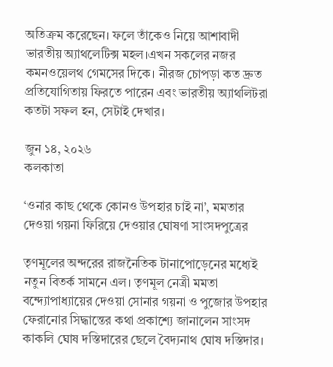অতিক্রম করেছেন। ফলে তাঁকেও নিয়ে আশাবাদী ভারতীয় অ্যাথলেটিক্স মহল।এখন সকলের নজর কমনওয়েলথ গেমসের দিকে। নীরজ চোপড়া কত দ্রুত প্রতিযোগিতায় ফিরতে পারেন এবং ভারতীয় অ্যাথলিটরা কতটা সফল হন, সেটাই দেখার।

জুন ১৪, ২০২৬
কলকাতা

‘ওনার কাছ থেকে কোনও উপহার চাই না’, মমতার দেওয়া গয়না ফিরিয়ে দেওয়ার ঘোষণা সাংসদপুত্রের

তৃণমূলের অন্দরের রাজনৈতিক টানাপোড়েনের মধ্যেই নতুন বিতর্ক সামনে এল। তৃণমূল নেত্রী মমতা বন্দ্যোপাধ্যায়ের দেওয়া সোনার গয়না ও পুজোর উপহার ফেরানোর সিদ্ধান্তের কথা প্রকাশ্যে জানালেন সাংসদ কাকলি ঘোষ দস্তিদারের ছেলে বৈদ্যনাথ ঘোষ দস্তিদার।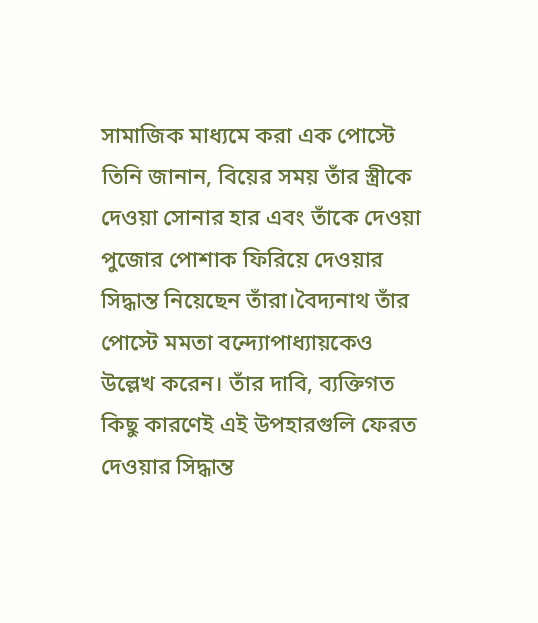সামাজিক মাধ্যমে করা এক পোস্টে তিনি জানান, বিয়ের সময় তাঁর স্ত্রীকে দেওয়া সোনার হার এবং তাঁকে দেওয়া পুজোর পোশাক ফিরিয়ে দেওয়ার সিদ্ধান্ত নিয়েছেন তাঁরা।বৈদ্যনাথ তাঁর পোস্টে মমতা বন্দ্যোপাধ্যায়কেও উল্লেখ করেন। তাঁর দাবি, ব্যক্তিগত কিছু কারণেই এই উপহারগুলি ফেরত দেওয়ার সিদ্ধান্ত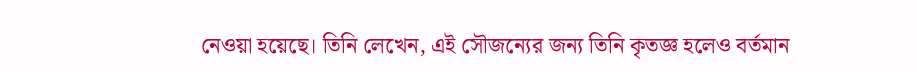নেওয়া হয়েছে। তিনি লেখেন, এই সৌজন্যের জন্য তিনি কৃতজ্ঞ হলেও বর্তমান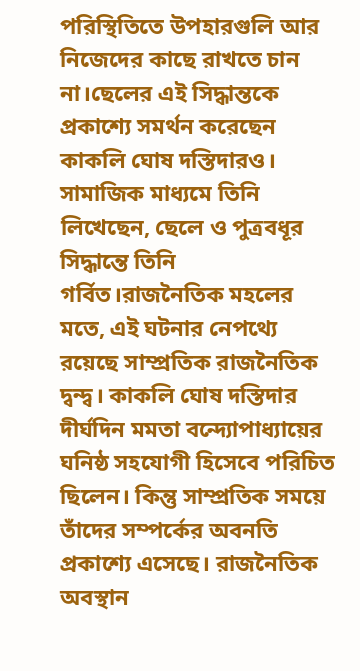পরিস্থিতিতে উপহারগুলি আর নিজেদের কাছে রাখতে চান না।ছেলের এই সিদ্ধান্তকে প্রকাশ্যে সমর্থন করেছেন কাকলি ঘোষ দস্তিদারও। সামাজিক মাধ্যমে তিনি লিখেছেন, ছেলে ও পুত্রবধূর সিদ্ধান্তে তিনি গর্বিত।রাজনৈতিক মহলের মতে, এই ঘটনার নেপথ্যে রয়েছে সাম্প্রতিক রাজনৈতিক দ্বন্দ্ব। কাকলি ঘোষ দস্তিদার দীর্ঘদিন মমতা বন্দ্যোপাধ্যায়ের ঘনিষ্ঠ সহযোগী হিসেবে পরিচিত ছিলেন। কিন্তু সাম্প্রতিক সময়ে তাঁদের সম্পর্কের অবনতি প্রকাশ্যে এসেছে। রাজনৈতিক অবস্থান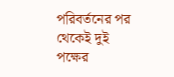পরিবর্তনের পর থেকেই দুই পক্ষের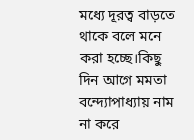মধ্যে দূরত্ব বাড়তে থাকে বলে মনে করা হচ্ছে।কিছু দিন আগে মমতা বন্দ্যোপাধ্যায় নাম না করে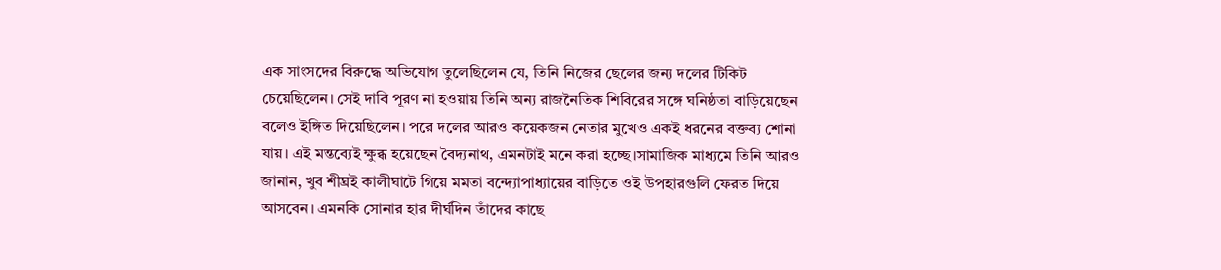এক সাংসদের বিরুদ্ধে অভিযোগ তুলেছিলেন যে, তিনি নিজের ছেলের জন্য দলের টিকিট চেয়েছিলেন। সেই দাবি পূরণ না হওয়ায় তিনি অন্য রাজনৈতিক শিবিরের সঙ্গে ঘনিষ্ঠতা বাড়িয়েছেন বলেও ইঙ্গিত দিয়েছিলেন। পরে দলের আরও কয়েকজন নেতার মুখেও একই ধরনের বক্তব্য শোনা যায়। এই মন্তব্যেই ক্ষুব্ধ হয়েছেন বৈদ্যনাথ, এমনটাই মনে করা হচ্ছে।সামাজিক মাধ্যমে তিনি আরও জানান, খুব শীঘ্রই কালীঘাটে গিয়ে মমতা বন্দ্যোপাধ্যায়ের বাড়িতে ওই উপহারগুলি ফেরত দিয়ে আসবেন। এমনকি সোনার হার দীর্ঘদিন তাঁদের কাছে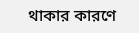থাকার কারণে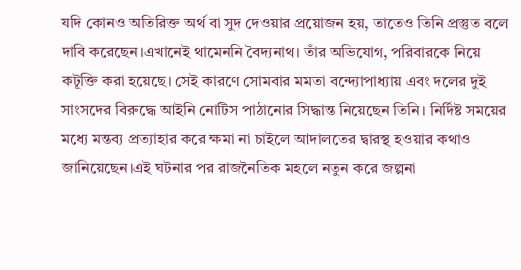যদি কোনও অতিরিক্ত অর্থ বা সুদ দেওয়ার প্রয়োজন হয়, তাতেও তিনি প্রস্তুত বলে দাবি করেছেন।এখানেই থামেননি বৈদ্যনাথ। তাঁর অভিযোগ, পরিবারকে নিয়ে কটূক্তি করা হয়েছে। সেই কারণে সোমবার মমতা বন্দ্যোপাধ্যায় এবং দলের দুই সাংসদের বিরুদ্ধে আইনি নোটিস পাঠানোর সিদ্ধান্ত নিয়েছেন তিনি। নির্দিষ্ট সময়ের মধ্যে মন্তব্য প্রত্যাহার করে ক্ষমা না চাইলে আদালতের দ্বারস্থ হওয়ার কথাও জানিয়েছেন।এই ঘটনার পর রাজনৈতিক মহলে নতুন করে জল্পনা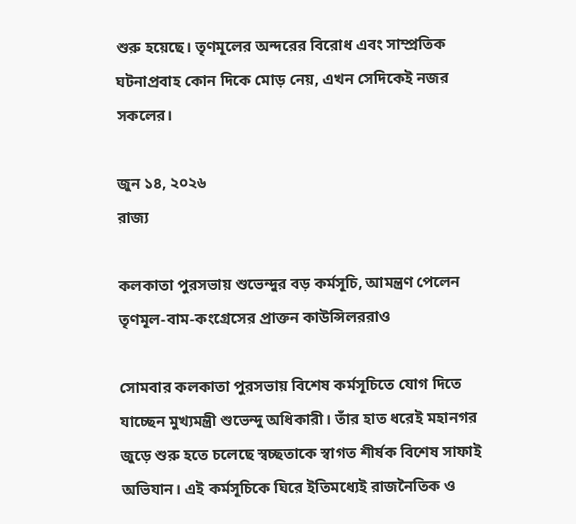শুরু হয়েছে। তৃণমূলের অন্দরের বিরোধ এবং সাম্প্রতিক ঘটনাপ্রবাহ কোন দিকে মোড় নেয়, এখন সেদিকেই নজর সকলের।

জুন ১৪, ২০২৬
রাজ্য

কলকাতা পুরসভায় শুভেন্দুর বড় কর্মসূচি, আমন্ত্রণ পেলেন তৃণমূল-বাম-কংগ্রেসের প্রাক্তন কাউন্সিলররাও

সোমবার কলকাতা পুরসভায় বিশেষ কর্মসূচিতে যোগ দিতে যাচ্ছেন মুখ্যমন্ত্রী শুভেন্দু অধিকারী। তাঁর হাত ধরেই মহানগর জুড়ে শুরু হতে চলেছে স্বচ্ছতাকে স্বাগত শীর্ষক বিশেষ সাফাই অভিযান। এই কর্মসূচিকে ঘিরে ইতিমধ্যেই রাজনৈতিক ও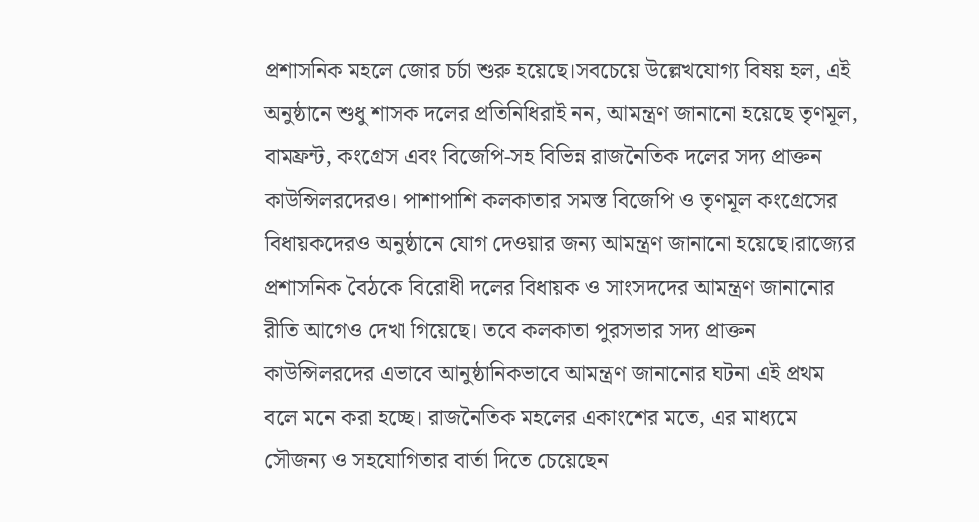প্রশাসনিক মহলে জোর চর্চা শুরু হয়েছে।সবচেয়ে উল্লেখযোগ্য বিষয় হল, এই অনুষ্ঠানে শুধু শাসক দলের প্রতিনিধিরাই নন, আমন্ত্রণ জানানো হয়েছে তৃণমূল, বামফ্রন্ট, কংগ্রেস এবং বিজেপি-সহ বিভিন্ন রাজনৈতিক দলের সদ্য প্রাক্তন কাউন্সিলরদেরও। পাশাপাশি কলকাতার সমস্ত বিজেপি ও তৃণমূল কংগ্রেসের বিধায়কদেরও অনুষ্ঠানে যোগ দেওয়ার জন্য আমন্ত্রণ জানানো হয়েছে।রাজ্যের প্রশাসনিক বৈঠকে বিরোধী দলের বিধায়ক ও সাংসদদের আমন্ত্রণ জানানোর রীতি আগেও দেখা গিয়েছে। তবে কলকাতা পুরসভার সদ্য প্রাক্তন কাউন্সিলরদের এভাবে আনুষ্ঠানিকভাবে আমন্ত্রণ জানানোর ঘটনা এই প্রথম বলে মনে করা হচ্ছে। রাজনৈতিক মহলের একাংশের মতে, এর মাধ্যমে সৌজন্য ও সহযোগিতার বার্তা দিতে চেয়েছেন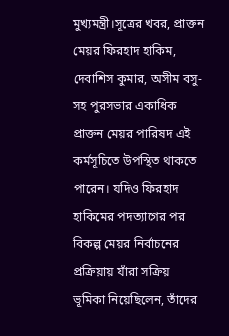মুখ্যমন্ত্রী।সূত্রের খবর, প্রাক্তন মেয়র ফিরহাদ হাকিম, দেবাশিস কুমার, অসীম বসু-সহ পুরসভার একাধিক প্রাক্তন মেয়র পারিষদ এই কর্মসূচিতে উপস্থিত থাকতে পারেন। যদিও ফিরহাদ হাকিমের পদত্যাগের পর বিকল্প মেয়র নির্বাচনের প্রক্রিয়ায় যাঁরা সক্রিয় ভূমিকা নিয়েছিলেন, তাঁদের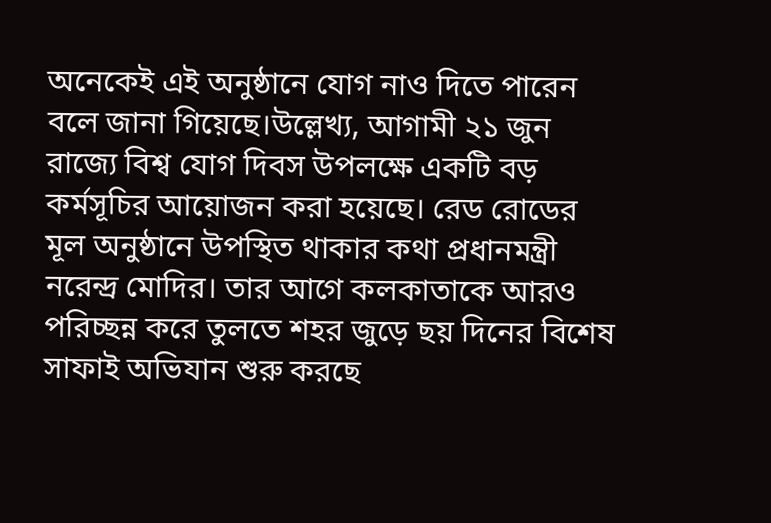অনেকেই এই অনুষ্ঠানে যোগ নাও দিতে পারেন বলে জানা গিয়েছে।উল্লেখ্য, আগামী ২১ জুন রাজ্যে বিশ্ব যোগ দিবস উপলক্ষে একটি বড় কর্মসূচির আয়োজন করা হয়েছে। রেড রোডের মূল অনুষ্ঠানে উপস্থিত থাকার কথা প্রধানমন্ত্রী নরেন্দ্র মোদির। তার আগে কলকাতাকে আরও পরিচ্ছন্ন করে তুলতে শহর জুড়ে ছয় দিনের বিশেষ সাফাই অভিযান শুরু করছে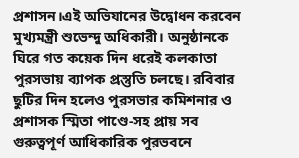প্রশাসন।এই অভিযানের উদ্বোধন করবেন মুখ্যমন্ত্রী শুভেন্দু অধিকারী। অনুষ্ঠানকে ঘিরে গত কয়েক দিন ধরেই কলকাতা পুরসভায় ব্যাপক প্রস্তুতি চলছে। রবিবার ছুটির দিন হলেও পুরসভার কমিশনার ও প্রশাসক স্মিতা পাণ্ডে-সহ প্রায় সব গুরুত্বপূর্ণ আধিকারিক পুরভবনে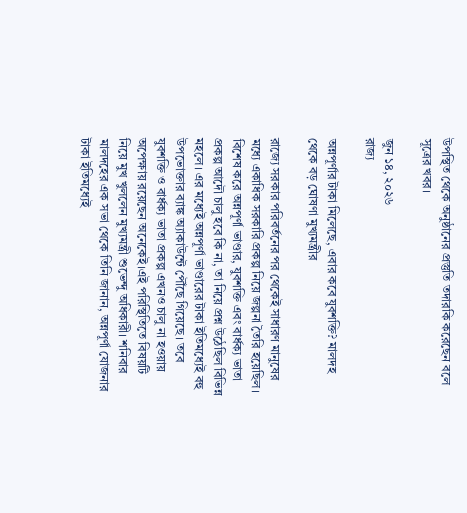উপস্থিত থেকে অনুষ্ঠানের প্রস্তুতি তদারকি করেছেন বলে সূত্রের খবর।

জুন ১৪, ২০২৬
রাজ্য

অন্নপূর্ণার টাকা মিলেছে, এবার কবে যুবশক্তি? মালদহ থেকে বড় ঘোষণা মুখ্যমন্ত্রীর

রাজ্যে সরকার পরিবর্তনের পর থেকেই সাধারণ মানুষের মধ্যে একাধিক সরকারি প্রকল্প নিয়ে জল্পনা তৈরি হয়েছিল। বিশেষ করে অন্নপূর্ণা ভাণ্ডার, যুবশক্তি এবং বার্ধক্য ভাতা প্রকল্প আদৌ চালু হবে কি না, তা নিয়ে প্রশ্ন উঠেছিল বিভিন্ন মহলে। এর মধ্যেই অন্নপূর্ণা ভাণ্ডারের টাকা ইতিমধ্যেই বহু উপভোক্তার ব্যাঙ্ক অ্যাকাউন্টে পৌঁছে গিয়েছে। তবে যুবশক্তি ও বার্ধক্য ভাতা প্রকল্প এখনও চালু না হওয়ায় অপেক্ষায় রয়েছেন অনেকেই।এই পরিস্থিতিতে বিষয়টি নিয়ে মুখ খুললেন মুখ্যমন্ত্রী শুভেন্দু অধিকারী। শনিবার মালদহের এক সভা থেকে তিনি জানান, অন্নপূর্ণা যোজনার টাকা ইতিমধ্যেই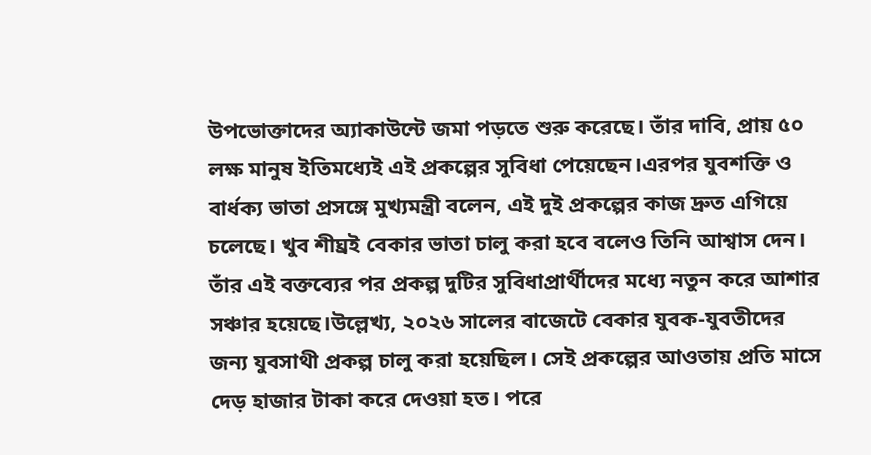উপভোক্তাদের অ্যাকাউন্টে জমা পড়তে শুরু করেছে। তাঁর দাবি, প্রায় ৫০ লক্ষ মানুষ ইতিমধ্যেই এই প্রকল্পের সুবিধা পেয়েছেন।এরপর যুবশক্তি ও বার্ধক্য ভাতা প্রসঙ্গে মুখ্যমন্ত্রী বলেন, এই দুই প্রকল্পের কাজ দ্রুত এগিয়ে চলেছে। খুব শীঘ্রই বেকার ভাতা চালু করা হবে বলেও তিনি আশ্বাস দেন। তাঁর এই বক্তব্যের পর প্রকল্প দুটির সুবিধাপ্রার্থীদের মধ্যে নতুন করে আশার সঞ্চার হয়েছে।উল্লেখ্য, ২০২৬ সালের বাজেটে বেকার যুবক-যুবতীদের জন্য যুবসাথী প্রকল্প চালু করা হয়েছিল। সেই প্রকল্পের আওতায় প্রতি মাসে দেড় হাজার টাকা করে দেওয়া হত। পরে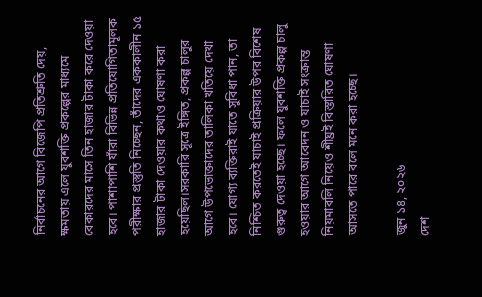নির্বাচনের আগে বিজেপি প্রতিশ্রুতি দেয়, ক্ষমতায় এলে যুবশক্তি প্রকল্পের মাধ্যমে বেকারদের মাসে তিন হাজার টাকা করে দেওয়া হবে। পাশাপাশি যাঁরা বিভিন্ন প্রতিযোগিতামূলক পরীক্ষার প্রস্তুতি নিচ্ছেন, তাঁদের এককালীন ১৫ হাজার টাকা দেওয়ার কথাও ঘোষণা করা হয়েছিল।সরকারি সূত্রে ইঙ্গিত, প্রকল্প চালুর আগে উপভোক্তাদের তালিকা খতিয়ে দেখা হবে। যোগ্য ব্যক্তিরাই যাতে সুবিধা পান, তা নিশ্চিত করতেই যাচাই প্রক্রিয়ার উপর বিশেষ গুরুত্ব দেওয়া হচ্ছে। ফলে যুবশক্তি প্রকল্প চালু হওয়ার আগে আবেদন ও যাচাই সংক্রান্ত নিয়মাবলি নিয়েও শীঘ্রই বিস্তারিত ঘোষণা আসতে পারে বলে মনে করা হচ্ছে।

জুন ১৪, ২০২৬
দেশ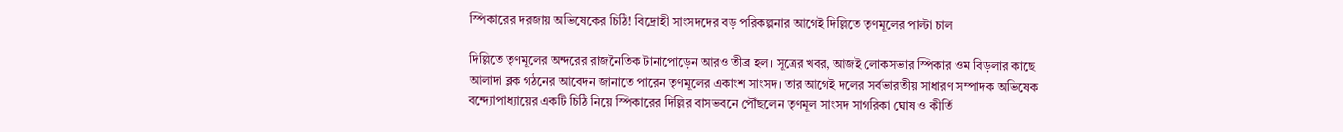স্পিকারের দরজায় অভিষেকের চিঠি! বিদ্রোহী সাংসদদের বড় পরিকল্পনার আগেই দিল্লিতে তৃণমূলের পাল্টা চাল

দিল্লিতে তৃণমূলের অন্দরের রাজনৈতিক টানাপোড়েন আরও তীব্র হল। সূত্রের খবর, আজই লোকসভার স্পিকার ওম বিড়লার কাছে আলাদা ব্লক গঠনের আবেদন জানাতে পারেন তৃণমূলের একাংশ সাংসদ। তার আগেই দলের সর্বভারতীয় সাধারণ সম্পাদক অভিষেক বন্দ্যোপাধ্যায়ের একটি চিঠি নিয়ে স্পিকারের দিল্লির বাসভবনে পৌঁছলেন তৃণমূল সাংসদ সাগরিকা ঘোষ ও কীর্তি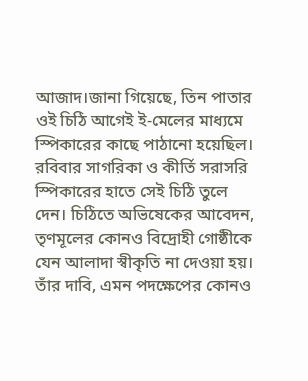আজাদ।জানা গিয়েছে, তিন পাতার ওই চিঠি আগেই ই-মেলের মাধ্যমে স্পিকারের কাছে পাঠানো হয়েছিল। রবিবার সাগরিকা ও কীর্তি সরাসরি স্পিকারের হাতে সেই চিঠি তুলে দেন। চিঠিতে অভিষেকের আবেদন, তৃণমূলের কোনও বিদ্রোহী গোষ্ঠীকে যেন আলাদা স্বীকৃতি না দেওয়া হয়। তাঁর দাবি, এমন পদক্ষেপের কোনও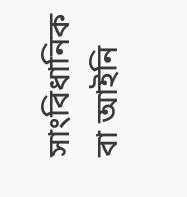সাংবিধানিক বা আইনি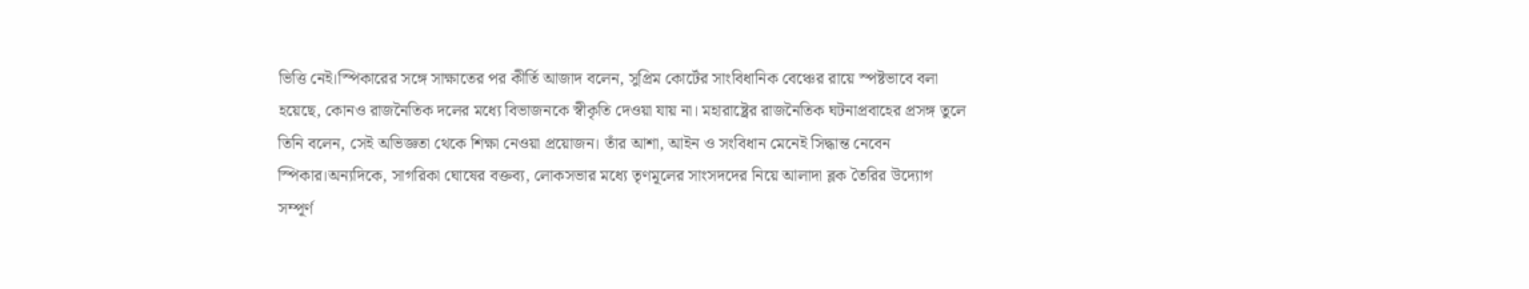ভিত্তি নেই।স্পিকারের সঙ্গে সাক্ষাতের পর কীর্তি আজাদ বলেন, সুপ্রিম কোর্টের সাংবিধানিক বেঞ্চের রায়ে স্পষ্টভাবে বলা হয়েছে, কোনও রাজনৈতিক দলের মধ্যে বিভাজনকে স্বীকৃতি দেওয়া যায় না। মহারাষ্ট্রের রাজনৈতিক ঘটনাপ্রবাহের প্রসঙ্গ তুলে তিনি বলেন, সেই অভিজ্ঞতা থেকে শিক্ষা নেওয়া প্রয়োজন। তাঁর আশা, আইন ও সংবিধান মেনেই সিদ্ধান্ত নেবেন স্পিকার।অন্যদিকে, সাগরিকা ঘোষের বক্তব্য, লোকসভার মধ্যে তৃণমূলের সাংসদদের নিয়ে আলাদা ব্লক তৈরির উদ্যোগ সম্পূর্ণ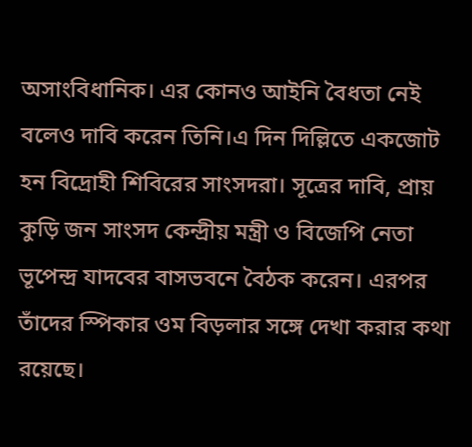অসাংবিধানিক। এর কোনও আইনি বৈধতা নেই বলেও দাবি করেন তিনি।এ দিন দিল্লিতে একজোট হন বিদ্রোহী শিবিরের সাংসদরা। সূত্রের দাবি, প্রায় কুড়ি জন সাংসদ কেন্দ্রীয় মন্ত্রী ও বিজেপি নেতা ভূপেন্দ্র যাদবের বাসভবনে বৈঠক করেন। এরপর তাঁদের স্পিকার ওম বিড়লার সঙ্গে দেখা করার কথা রয়েছে।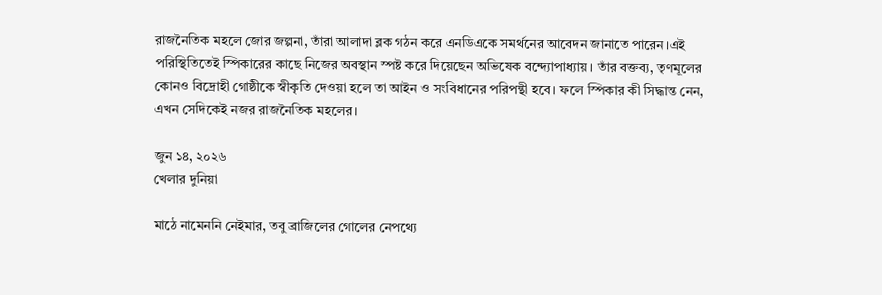রাজনৈতিক মহলে জোর জল্পনা, তাঁরা আলাদা ব্লক গঠন করে এনডিএকে সমর্থনের আবেদন জানাতে পারেন।এই পরিস্থিতিতেই স্পিকারের কাছে নিজের অবস্থান স্পষ্ট করে দিয়েছেন অভিষেক বন্দ্যোপাধ্যায়। তাঁর বক্তব্য, তৃণমূলের কোনও বিদ্রোহী গোষ্ঠীকে স্বীকৃতি দেওয়া হলে তা আইন ও সংবিধানের পরিপন্থী হবে। ফলে স্পিকার কী সিদ্ধান্ত নেন, এখন সেদিকেই নজর রাজনৈতিক মহলের।

জুন ১৪, ২০২৬
খেলার দুনিয়া

মাঠে নামেননি নেইমার, তবু ব্রাজিলের গোলের নেপথ্যে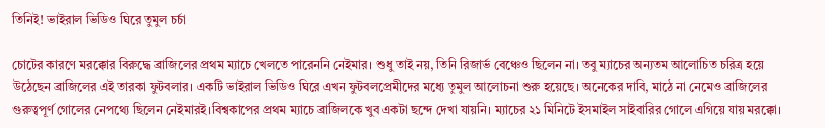তিনিই! ভাইরাল ভিডিও ঘিরে তুমুল চর্চা

চোটের কারণে মরক্কোর বিরুদ্ধে ব্রাজিলের প্রথম ম্যাচে খেলতে পারেননি নেইমার। শুধু তাই নয়, তিনি রিজার্ভ বেঞ্চেও ছিলেন না। তবু ম্যাচের অন্যতম আলোচিত চরিত্র হয়ে উঠেছেন ব্রাজিলের এই তারকা ফুটবলার। একটি ভাইরাল ভিডিও ঘিরে এখন ফুটবলপ্রেমীদের মধ্যে তুমুল আলোচনা শুরু হয়েছে। অনেকের দাবি, মাঠে না নেমেও ব্রাজিলের গুরুত্বপূর্ণ গোলের নেপথ্যে ছিলেন নেইমারই।বিশ্বকাপের প্রথম ম্যাচে ব্রাজিলকে খুব একটা ছন্দে দেখা যায়নি। ম্যাচের ২১ মিনিটে ইসমাইল সাইবারির গোলে এগিয়ে যায় মরক্কো।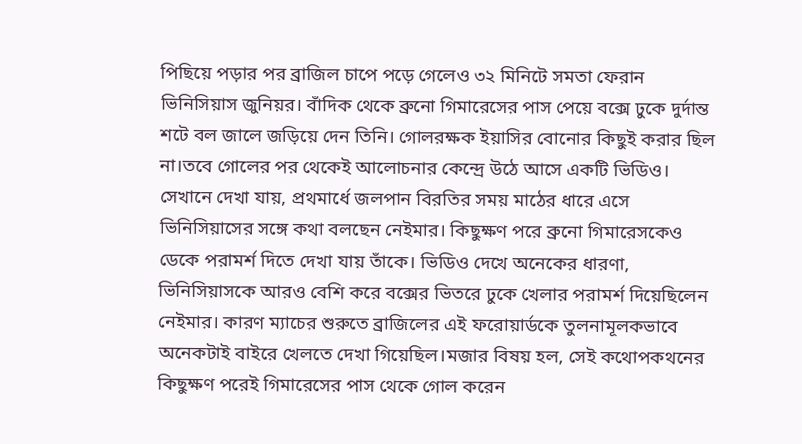পিছিয়ে পড়ার পর ব্রাজিল চাপে পড়ে গেলেও ৩২ মিনিটে সমতা ফেরান ভিনিসিয়াস জুনিয়র। বাঁদিক থেকে ব্রুনো গিমারেসের পাস পেয়ে বক্সে ঢুকে দুর্দান্ত শটে বল জালে জড়িয়ে দেন তিনি। গোলরক্ষক ইয়াসির বোনোর কিছুই করার ছিল না।তবে গোলের পর থেকেই আলোচনার কেন্দ্রে উঠে আসে একটি ভিডিও। সেখানে দেখা যায়, প্রথমার্ধে জলপান বিরতির সময় মাঠের ধারে এসে ভিনিসিয়াসের সঙ্গে কথা বলছেন নেইমার। কিছুক্ষণ পরে ব্রুনো গিমারেসকেও ডেকে পরামর্শ দিতে দেখা যায় তাঁকে। ভিডিও দেখে অনেকের ধারণা, ভিনিসিয়াসকে আরও বেশি করে বক্সের ভিতরে ঢুকে খেলার পরামর্শ দিয়েছিলেন নেইমার। কারণ ম্যাচের শুরুতে ব্রাজিলের এই ফরোয়ার্ডকে তুলনামূলকভাবে অনেকটাই বাইরে খেলতে দেখা গিয়েছিল।মজার বিষয় হল, সেই কথোপকথনের কিছুক্ষণ পরেই গিমারেসের পাস থেকে গোল করেন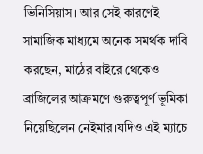ভিনিসিয়াস। আর সেই কারণেই সামাজিক মাধ্যমে অনেক সমর্থক দাবি করছেন, মাঠের বাইরে থেকেও ব্রাজিলের আক্রমণে গুরুত্বপূর্ণ ভূমিকা নিয়েছিলেন নেইমার।যদিও এই ম্যাচে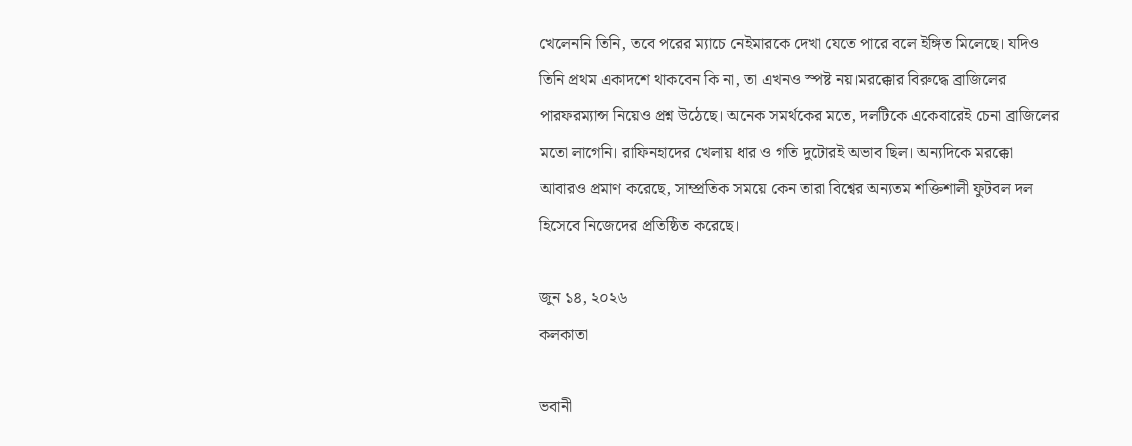খেলেননি তিনি, তবে পরের ম্যাচে নেইমারকে দেখা যেতে পারে বলে ইঙ্গিত মিলেছে। যদিও তিনি প্রথম একাদশে থাকবেন কি না, তা এখনও স্পষ্ট নয়।মরক্কোর বিরুদ্ধে ব্রাজিলের পারফরম্যান্স নিয়েও প্রশ্ন উঠেছে। অনেক সমর্থকের মতে, দলটিকে একেবারেই চেনা ব্রাজিলের মতো লাগেনি। রাফিনহাদের খেলায় ধার ও গতি দুটোরই অভাব ছিল। অন্যদিকে মরক্কো আবারও প্রমাণ করেছে, সাম্প্রতিক সময়ে কেন তারা বিশ্বের অন্যতম শক্তিশালী ফুটবল দল হিসেবে নিজেদের প্রতিষ্ঠিত করেছে।

জুন ১৪, ২০২৬
কলকাতা

ভবানী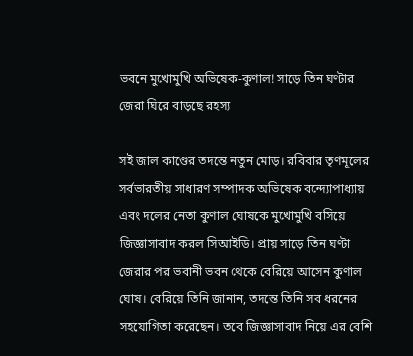ভবনে মুখোমুখি অভিষেক-কুণাল! সাড়ে তিন ঘণ্টার জেরা ঘিরে বাড়ছে রহস্য

সই জাল কাণ্ডের তদন্তে নতুন মোড়। রবিবার তৃণমূলের সর্বভারতীয় সাধারণ সম্পাদক অভিষেক বন্দ্যোপাধ্যায় এবং দলের নেতা কুণাল ঘোষকে মুখোমুখি বসিয়ে জিজ্ঞাসাবাদ করল সিআইডি। প্রায় সাড়ে তিন ঘণ্টা জেরার পর ভবানী ভবন থেকে বেরিয়ে আসেন কুণাল ঘোষ। বেরিয়ে তিনি জানান, তদন্তে তিনি সব ধরনের সহযোগিতা করেছেন। তবে জিজ্ঞাসাবাদ নিয়ে এর বেশি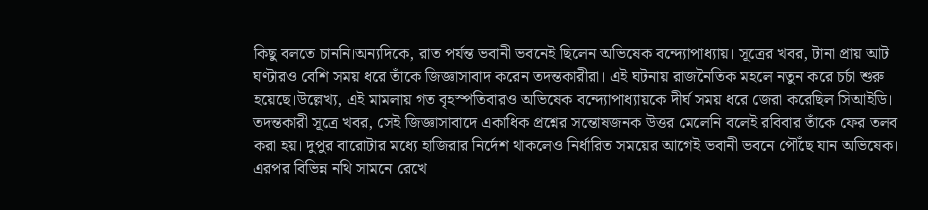কিছু বলতে চাননি।অন্যদিকে, রাত পর্যন্ত ভবানী ভবনেই ছিলেন অভিষেক বন্দ্যোপাধ্যায়। সূত্রের খবর, টানা প্রায় আট ঘণ্টারও বেশি সময় ধরে তাঁকে জিজ্ঞাসাবাদ করেন তদন্তকারীরা। এই ঘটনায় রাজনৈতিক মহলে নতুন করে চর্চা শুরু হয়েছে।উল্লেখ্য, এই মামলায় গত বৃহস্পতিবারও অভিষেক বন্দ্যোপাধ্যায়কে দীর্ঘ সময় ধরে জেরা করেছিল সিআইডি। তদন্তকারী সূত্রে খবর, সেই জিজ্ঞাসাবাদে একাধিক প্রশ্নের সন্তোষজনক উত্তর মেলেনি বলেই রবিবার তাঁকে ফের তলব করা হয়। দুপুর বারোটার মধ্যে হাজিরার নির্দেশ থাকলেও নির্ধারিত সময়ের আগেই ভবানী ভবনে পৌঁছে যান অভিষেক। এরপর বিভিন্ন নথি সামনে রেখে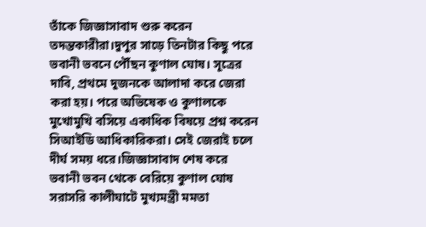তাঁকে জিজ্ঞাসাবাদ শুরু করেন তদন্তকারীরা।দুপুর সাড়ে তিনটার কিছু পরে ভবানী ভবনে পৌঁছন কুণাল ঘোষ। সূত্রের দাবি, প্রথমে দুজনকে আলাদা করে জেরা করা হয়। পরে অভিষেক ও কুণালকে মুখোমুখি বসিয়ে একাধিক বিষয়ে প্রশ্ন করেন সিআইডি আধিকারিকরা। সেই জেরাই চলে দীর্ঘ সময় ধরে।জিজ্ঞাসাবাদ শেষ করে ভবানী ভবন থেকে বেরিয়ে কুণাল ঘোষ সরাসরি কালীঘাটে মুখ্যমন্ত্রী মমতা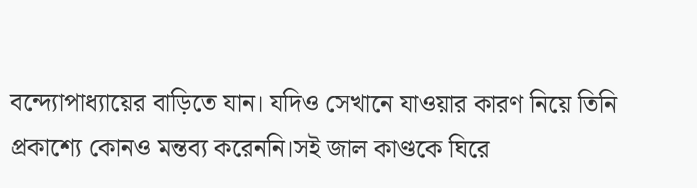বন্দ্যোপাধ্যায়ের বাড়িতে যান। যদিও সেখানে যাওয়ার কারণ নিয়ে তিনি প্রকাশ্যে কোনও মন্তব্য করেননি।সই জাল কাণ্ডকে ঘিরে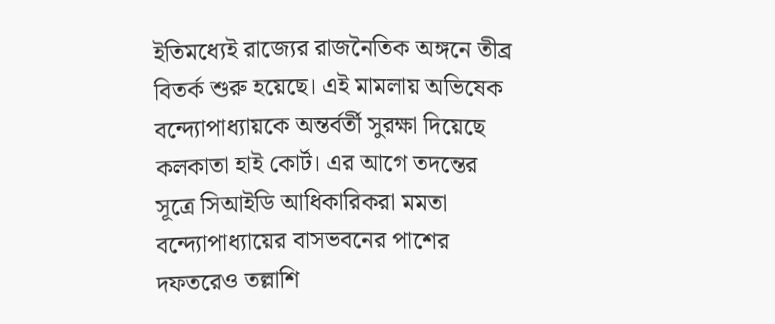ইতিমধ্যেই রাজ্যের রাজনৈতিক অঙ্গনে তীব্র বিতর্ক শুরু হয়েছে। এই মামলায় অভিষেক বন্দ্যোপাধ্যায়কে অন্তর্বর্তী সুরক্ষা দিয়েছে কলকাতা হাই কোর্ট। এর আগে তদন্তের সূত্রে সিআইডি আধিকারিকরা মমতা বন্দ্যোপাধ্যায়ের বাসভবনের পাশের দফতরেও তল্লাশি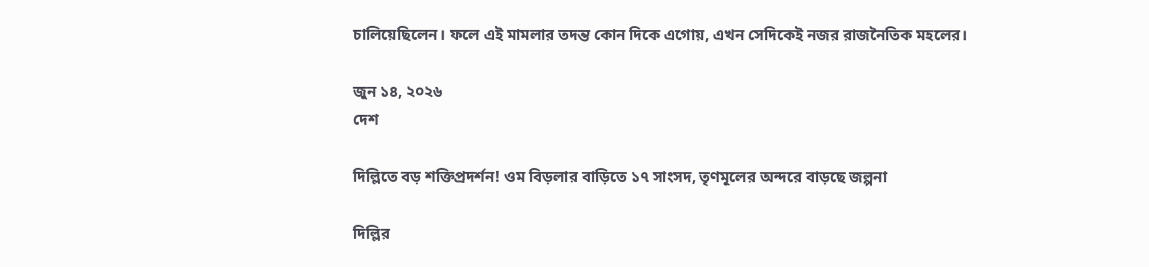চালিয়েছিলেন। ফলে এই মামলার তদন্ত কোন দিকে এগোয়, এখন সেদিকেই নজর রাজনৈতিক মহলের।

জুন ১৪, ২০২৬
দেশ

দিল্লিতে বড় শক্তিপ্রদর্শন! ওম বিড়লার বাড়িতে ১৭ সাংসদ, তৃণমূলের অন্দরে বাড়ছে জল্পনা

দিল্লির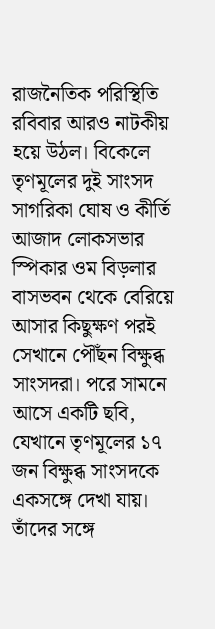রাজনৈতিক পরিস্থিতি রবিবার আরও নাটকীয় হয়ে উঠল। বিকেলে তৃণমূলের দুই সাংসদ সাগরিকা ঘোষ ও কীর্তি আজাদ লোকসভার স্পিকার ওম বিড়লার বাসভবন থেকে বেরিয়ে আসার কিছুক্ষণ পরই সেখানে পৌঁছন বিক্ষুব্ধ সাংসদরা। পরে সামনে আসে একটি ছবি, যেখানে তৃণমূলের ১৭ জন বিক্ষুব্ধ সাংসদকে একসঙ্গে দেখা যায়। তাঁদের সঙ্গে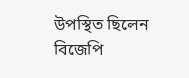উপস্থিত ছিলেন বিজেপি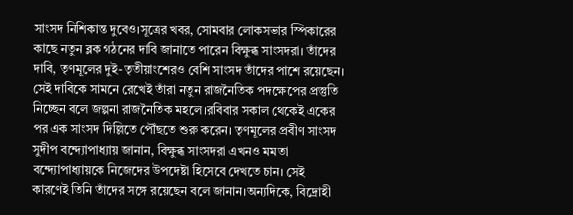সাংসদ নিশিকান্ত দুবেও।সূত্রের খবর, সোমবার লোকসভার স্পিকারের কাছে নতুন ব্লক গঠনের দাবি জানাতে পারেন বিক্ষুব্ধ সাংসদরা। তাঁদের দাবি, তৃণমূলের দুই-তৃতীয়াংশেরও বেশি সাংসদ তাঁদের পাশে রয়েছেন। সেই দাবিকে সামনে রেখেই তাঁরা নতুন রাজনৈতিক পদক্ষেপের প্রস্তুতি নিচ্ছেন বলে জল্পনা রাজনৈতিক মহলে।রবিবার সকাল থেকেই একের পর এক সাংসদ দিল্লিতে পৌঁছতে শুরু করেন। তৃণমূলের প্রবীণ সাংসদ সুদীপ বন্দ্যোপাধ্যায় জানান, বিক্ষুব্ধ সাংসদরা এখনও মমতা বন্দ্যোপাধ্যায়কে নিজেদের উপদেষ্টা হিসেবে দেখতে চান। সেই কারণেই তিনি তাঁদের সঙ্গে রয়েছেন বলে জানান।অন্যদিকে, বিদ্রোহী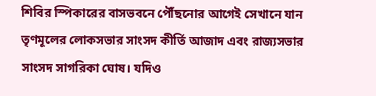শিবির স্পিকারের বাসভবনে পৌঁছনোর আগেই সেখানে যান তৃণমূলের লোকসভার সাংসদ কীর্তি আজাদ এবং রাজ্যসভার সাংসদ সাগরিকা ঘোষ। যদিও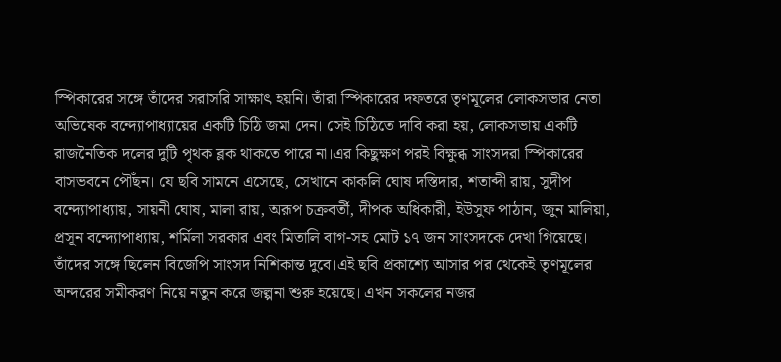স্পিকারের সঙ্গে তাঁদের সরাসরি সাক্ষাৎ হয়নি। তাঁরা স্পিকারের দফতরে তৃণমূলের লোকসভার নেতা অভিষেক বন্দ্যোপাধ্যায়ের একটি চিঠি জমা দেন। সেই চিঠিতে দাবি করা হয়, লোকসভায় একটি রাজনৈতিক দলের দুটি পৃথক ব্লক থাকতে পারে না।এর কিছুক্ষণ পরই বিক্ষুব্ধ সাংসদরা স্পিকারের বাসভবনে পৌঁছন। যে ছবি সামনে এসেছে, সেখানে কাকলি ঘোষ দস্তিদার, শতাব্দী রায়, সুদীপ বন্দ্যোপাধ্যায়, সায়নী ঘোষ, মালা রায়, অরূপ চক্রবর্তী, দীপক অধিকারী, ইউসুফ পাঠান, জুন মালিয়া, প্রসূন বন্দ্যোপাধ্যায়, শর্মিলা সরকার এবং মিতালি বাগ-সহ মোট ১৭ জন সাংসদকে দেখা গিয়েছে। তাঁদের সঙ্গে ছিলেন বিজেপি সাংসদ নিশিকান্ত দুবে।এই ছবি প্রকাশ্যে আসার পর থেকেই তৃণমূলের অন্দরের সমীকরণ নিয়ে নতুন করে জল্পনা শুরু হয়েছে। এখন সকলের নজর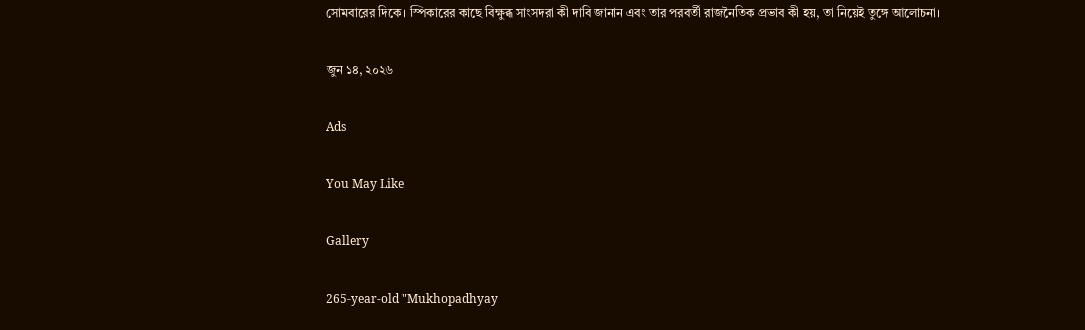সোমবারের দিকে। স্পিকারের কাছে বিক্ষুব্ধ সাংসদরা কী দাবি জানান এবং তার পরবর্তী রাজনৈতিক প্রভাব কী হয়, তা নিয়েই তুঙ্গে আলোচনা।

জুন ১৪, ২০২৬

Ads

You May Like

Gallery

265-year-old "Mukhopadhyay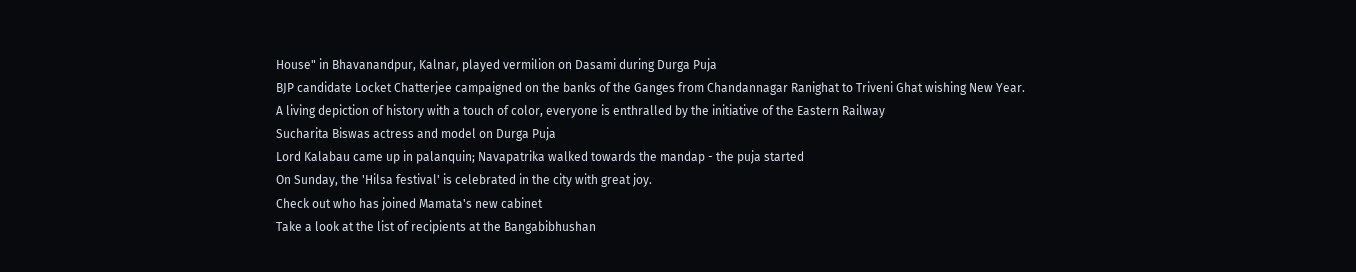House" in Bhavanandpur, Kalnar, played vermilion on Dasami during Durga Puja
BJP candidate Locket Chatterjee campaigned on the banks of the Ganges from Chandannagar Ranighat to Triveni Ghat wishing New Year.
A living depiction of history with a touch of color, everyone is enthralled by the initiative of the Eastern Railway
Sucharita Biswas actress and model on Durga Puja
Lord Kalabau came up in palanquin; Navapatrika walked towards the mandap - the puja started
On Sunday, the 'Hilsa festival' is celebrated in the city with great joy.
Check out who has joined Mamata's new cabinet
Take a look at the list of recipients at the Bangabibhushan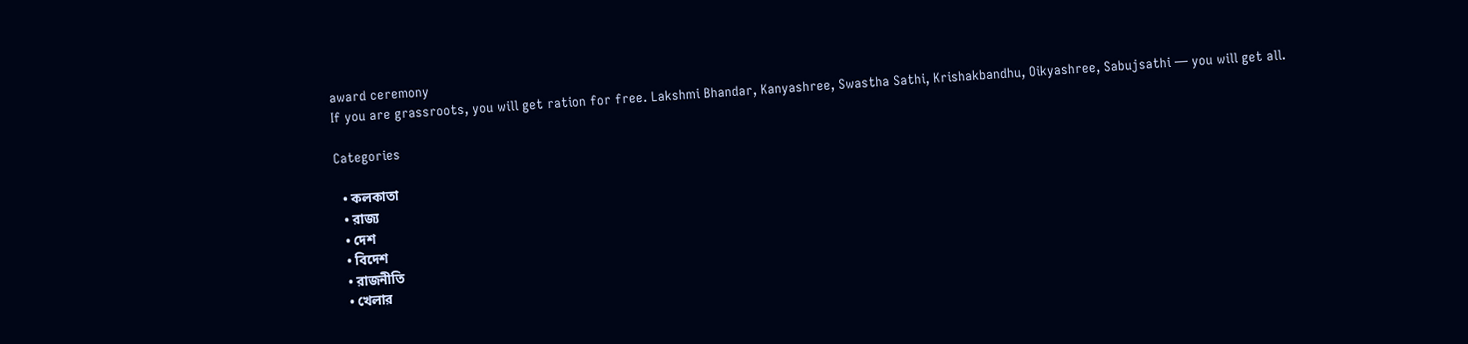award ceremony
If you are grassroots, you will get ration for free. Lakshmi Bhandar, Kanyashree, Swastha Sathi, Krishakbandhu, Oikyashree, Sabujsathi — you will get all.

Categories

  • কলকাতা
  • রাজ্য
  • দেশ
  • বিদেশ
  • রাজনীতি
  • খেলার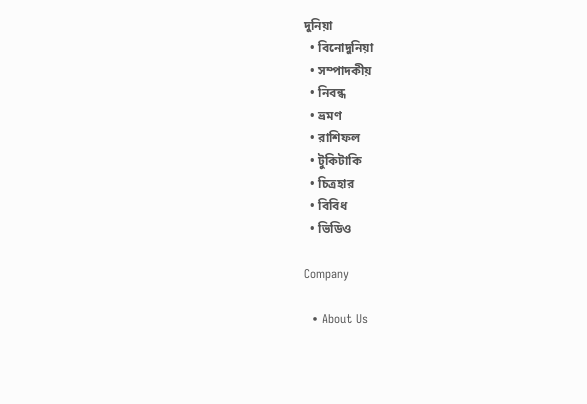দুনিয়া
  • বিনোদুনিয়া
  • সম্পাদকীয়
  • নিবন্ধ
  • ভ্রমণ
  • রাশিফল
  • টুকিটাকি
  • চিত্রহার
  • বিবিধ
  • ভিডিও

Company

  • About Us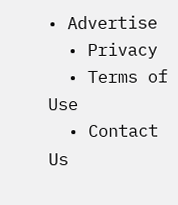• Advertise
  • Privacy
  • Terms of Use
  • Contact Us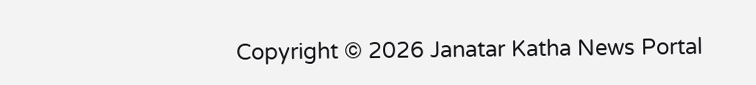Copyright © 2026 Janatar Katha News Portal